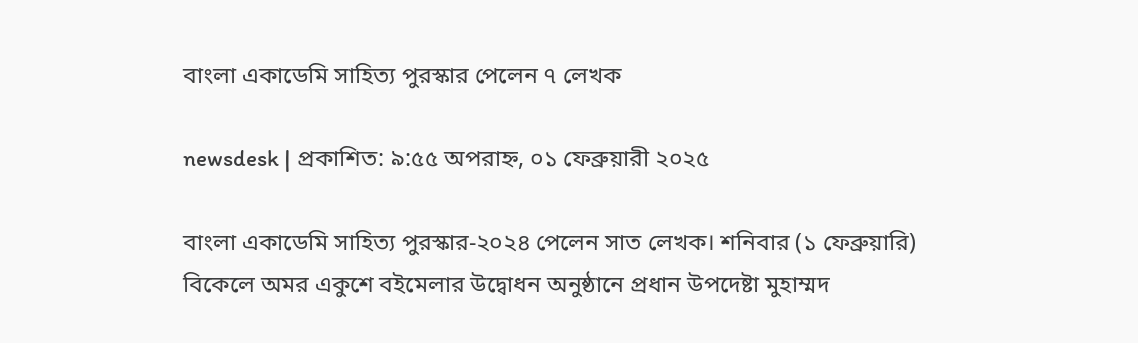বাংলা একাডেমি সাহিত্য পুরস্কার পেলেন ৭ লেখক

newsdesk | প্রকাশিত: ৯:৫৫ অপরাহ্ন, ০১ ফেব্রুয়ারী ২০২৫

বাংলা একাডেমি সাহিত্য পুরস্কার-২০২৪ পেলেন সাত লেখক। শনিবার (১ ফেব্রুয়ারি) বিকেলে অমর একুশে বইমেলার উদ্বোধন অনুষ্ঠানে প্রধান উপদেষ্টা মুহাম্মদ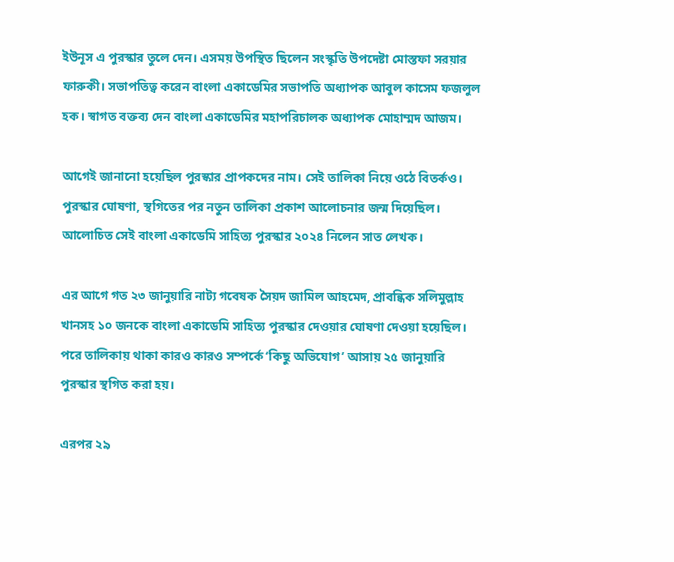ইউনূস এ পুরস্কার তুলে দেন। এসময় উপস্থিত ছিলেন সংস্কৃতি উপদেষ্টা মোস্তফা সরয়ার ফারুকী। সভাপতিত্ব করেন বাংলা একাডেমির সভাপতি অধ্যাপক আবুল কাসেম ফজলুল হক। স্বাগত বক্তব্য দেন বাংলা একাডেমির মহাপরিচালক অধ্যাপক মোহাম্মদ আজম।

আগেই জানানো হয়েছিল পুরস্কার প্রাপকদের নাম। সেই তালিকা নিয়ে ওঠে বিতর্কও। পুরস্কার ঘোষণা, স্থগিতের পর নতুন তালিকা প্রকাশ আলোচনার জন্ম দিয়েছিল। আলোচিত সেই বাংলা একাডেমি সাহিত্য পুরস্কার ২০২৪ নিলেন সাত লেখক।

এর আগে গত ২৩ জানুয়ারি নাট্য গবেষক সৈয়দ জামিল আহমেদ, প্রাবন্ধিক সলিমুল্লাহ খানসহ ১০ জনকে বাংলা একাডেমি সাহিত্য পুরস্কার দেওয়ার ঘোষণা দেওয়া হয়েছিল। পরে তালিকায় থাকা কারও কারও সম্পর্কে ‘কিছু অভিযোগ’ আসায় ২৫ জানুয়ারি পুরস্কার স্থগিত করা হয়।

এরপর ২৯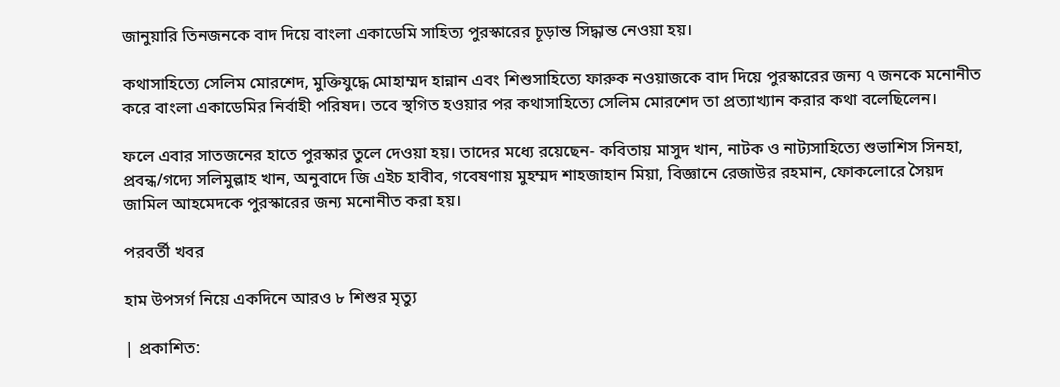জানুয়ারি তিনজনকে বাদ দিয়ে বাংলা একাডেমি সাহিত্য পুরস্কারের চূড়ান্ত সিদ্ধান্ত নেওয়া হয়।

কথাসাহিত্যে সেলিম মোরশেদ, মুক্তিযুদ্ধে মোহাম্মদ হান্নান এবং শিশুসাহিত্যে ফারুক নওয়াজকে বাদ দিয়ে পুরস্কারের জন্য ৭ জনকে মনোনীত করে বাংলা একাডেমির নির্বাহী পরিষদ। তবে স্থগিত হওয়ার পর কথাসাহিত্যে সেলিম মোরশেদ তা প্রত্যাখ্যান করার কথা বলেছিলেন।

ফলে এবার সাতজনের হাতে পুরস্কার তুলে দেওয়া হয়। তাদের মধ্যে রয়েছেন- কবিতায় মাসুদ খান, নাটক ও নাট্যসাহিত্যে শুভাশিস সিনহা, প্রবন্ধ/গদ্যে সলিমুল্লাহ খান, অনুবাদে জি এইচ হাবীব, গবেষণায় মুহম্মদ শাহজাহান মিয়া, বিজ্ঞানে রেজাউর রহমান, ফোকলোরে সৈয়দ জামিল আহমেদকে পুরস্কারের জন্য মনোনীত করা হয়।

পরবর্তী খবর

হাম উপসর্গ নিয়ে একদিনে আরও ৮ শিশুর মৃত্যু

| প্রকাশিত: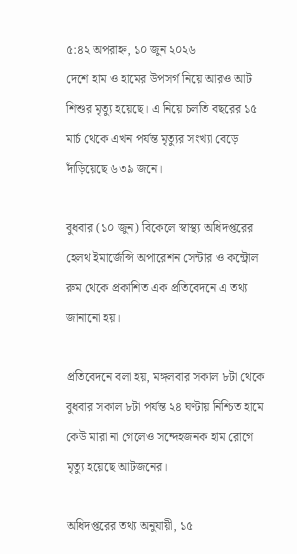৫:৪২ অপরাহ্ন, ১০ জুন ২০২৬
দেশে হাম ও হামের উপসর্গ নিয়ে আরও আট শিশুর মৃত্যু হয়েছে। এ নিয়ে চলতি বছরের ১৫ মার্চ থেকে এখন পর্যন্ত মৃত্যুর সংখ্যা বেড়ে দাঁড়িয়েছে ৬৩৯ জনে।

বুধবার (১০ জুন) বিকেলে স্বাস্থ্য অধিদপ্তরের হেলথ ইমার্জেন্সি অপারেশন সেন্টার ও কন্ট্রোল রুম থেকে প্রকাশিত এক প্রতিবেদনে এ তথ্য জানানো হয়।

প্রতিবেদনে বলা হয়, মঙ্গলবার সকাল ৮টা থেকে বুধবার সকাল ৮টা পর্যন্ত ২৪ ঘণ্টায় নিশ্চিত হামে কেউ মারা না গেলেও সন্দেহজনক হাম রোগে মৃত্যু হয়েছে আটজনের।

অধিদপ্তরের তথ্য অনুযায়ী, ১৫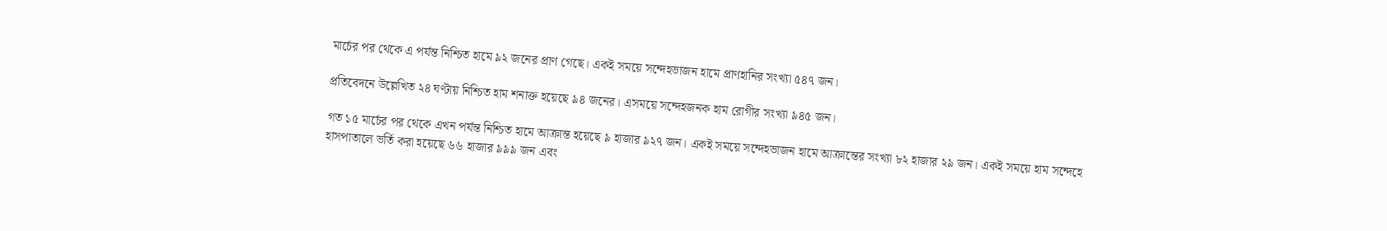মার্চের পর থেকে এ পর্যন্ত নিশ্চিত হামে ৯২ জনের প্রাণ গেছে। একই সময়ে সন্দেহভাজন হামে প্রাণহানির সংখ্যা ৫৪৭ জন।

প্রতিবেদনে উল্লেখিত ২৪ ঘণ্টায় নিশ্চিত হাম শনাক্ত হয়েছে ৯৪ জনের। এসময়ে সন্দেহজনক হাম রোগীর সংখ্যা ৯৪৫ জন।

গত ১৫ মার্চের পর থেকে এখন পর্যন্ত নিশ্চিত হামে আক্রান্ত হয়েছে ৯ হাজার ৯২৭ জন। একই সময়ে সন্দেহভাজন হামে আক্রান্তের সংখ্যা ৮২ হাজার ২৯ জন। একই সময়ে হাম সন্দেহে হাসপাতালে ভর্তি করা হয়েছে ৬৬ হাজার ৯৯৯ জন এবং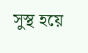সুস্থ হয়ে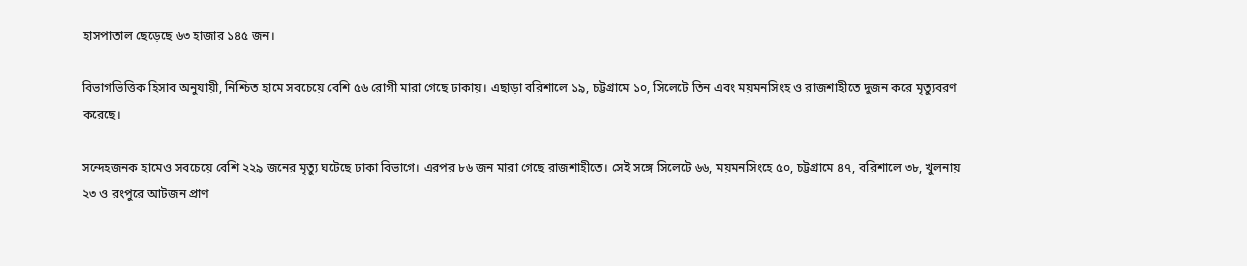হাসপাতাল ছেড়েছে ৬৩ হাজার ১৪৫ জন।

বিভাগভিত্তিক হিসাব অনুযায়ী, নিশ্চিত হামে সবচেয়ে বেশি ৫৬ রোগী মারা গেছে ঢাকায়। এছাড়া বরিশালে ১৯, চট্টগ্রামে ১০, সিলেটে তিন এবং ময়মনসিংহ ও রাজশাহীতে দুজন করে মৃত্যুবরণ করেছে।

সন্দেহজনক হামেও সবচেয়ে বেশি ২২৯ জনের মৃত্যু ঘটেছে ঢাকা বিভাগে। এরপর ৮৬ জন মারা গেছে রাজশাহীতে। সেই সঙ্গে সিলেটে ৬৬, ময়মনসিংহে ৫০, চট্টগ্রামে ৪৭, বরিশালে ৩৮, খুলনায় ২৩ ও রংপুরে আটজন প্রাণ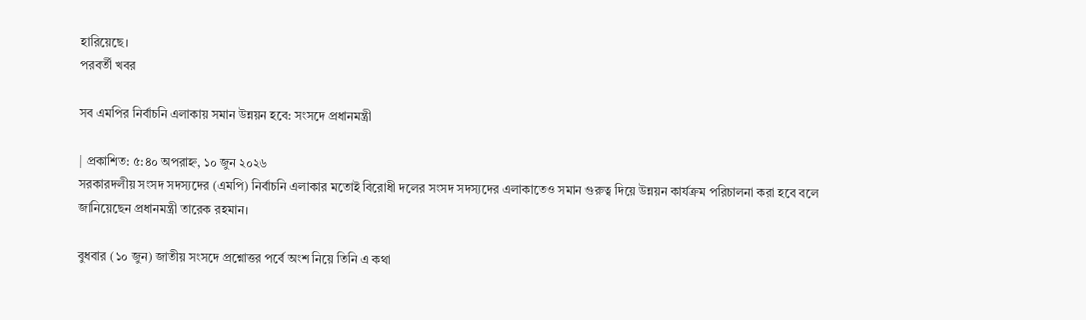হারিয়েছে।
পরবর্তী খবর

সব এমপির নির্বাচনি এলাকায় সমান উন্নয়ন হবে: সংসদে প্রধানমন্ত্রী

| প্রকাশিত: ৫:৪০ অপরাহ্ন, ১০ জুন ২০২৬
সরকারদলীয় সংসদ সদস্যদের (এমপি) নির্বাচনি এলাকার মতোই বিরোধী দলের সংসদ সদস্যদের এলাকাতেও সমান গুরুত্ব দিয়ে উন্নয়ন কার্যক্রম পরিচালনা করা হবে বলে জানিয়েছেন প্রধানমন্ত্রী তারেক রহমান।

বুধবার (১০ জুন) জাতীয় সংসদে প্রশ্নোত্তর পর্বে অংশ নিয়ে তিনি এ কথা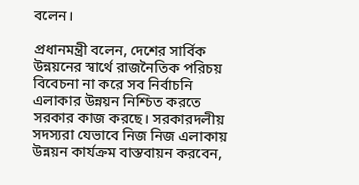বলেন।

প্রধানমন্ত্রী বলেন, দেশের সার্বিক উন্নয়নের স্বার্থে রাজনৈতিক পরিচয় বিবেচনা না করে সব নির্বাচনি এলাকার উন্নয়ন নিশ্চিত করতে সরকার কাজ করছে। সরকারদলীয় সদস্যরা যেভাবে নিজ নিজ এলাকায় উন্নয়ন কার্যক্রম বাস্তবায়ন করবেন,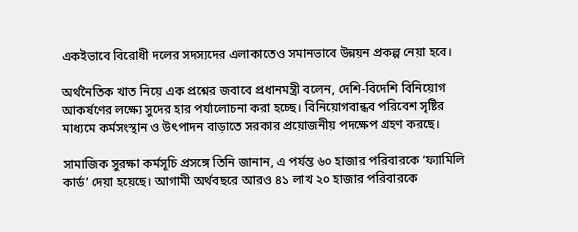একইভাবে বিরোধী দলের সদস্যদের এলাকাতেও সমানভাবে উন্নয়ন প্রকল্প নেয়া হবে।

অর্থনৈতিক খাত নিয়ে এক প্রশ্নের জবাবে প্রধানমন্ত্রী বলেন, দেশি-বিদেশি বিনিয়োগ আকর্ষণের লক্ষ্যে সুদের হার পর্যালোচনা করা হচ্ছে। বিনিয়োগবান্ধব পরিবেশ সৃষ্টির মাধ্যমে কর্মসংস্থান ও উৎপাদন বাড়াতে সরকার প্রয়োজনীয় পদক্ষেপ গ্রহণ করছে।

সামাজিক সুরক্ষা কর্মসূচি প্রসঙ্গে তিনি জানান, এ পর্যন্ত ৬০ হাজার পরিবারকে ‘ফ্যামিলি কার্ড’ দেয়া হয়েছে। আগামী অর্থবছরে আরও ৪১ লাখ ২০ হাজার পরিবারকে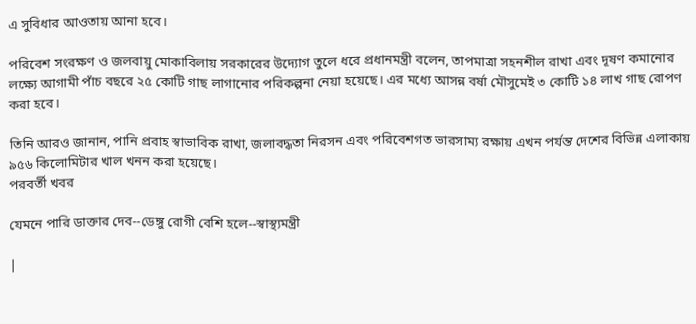এ সুবিধার আওতায় আনা হবে।

পরিবেশ সংরক্ষণ ও জলবায়ু মোকাবিলায় সরকারের উদ্যোগ তুলে ধরে প্রধানমন্ত্রী বলেন, তাপমাত্রা সহনশীল রাখা এবং দূষণ কমানোর লক্ষ্যে আগামী পাঁচ বছরে ২৫ কোটি গাছ লাগানোর পরিকল্পনা নেয়া হয়েছে। এর মধ্যে আসন্ন বর্ষা মৌসুমেই ৩ কোটি ১৪ লাখ গাছ রোপণ করা হবে।

তিনি আরও জানান, পানি প্রবাহ স্বাভাবিক রাখা, জলাবদ্ধতা নিরসন এবং পরিবেশগত ভারসাম্য রক্ষায় এখন পর্যন্ত দেশের বিভিন্ন এলাকায় ৯৫৬ কিলোমিটার খাল খনন করা হয়েছে।
পরবর্তী খবর

যেমনে পারি ডাক্তার দেব--ডেঙ্গু রোগী বেশি হলে--স্বাস্থ্যমন্ত্রী

|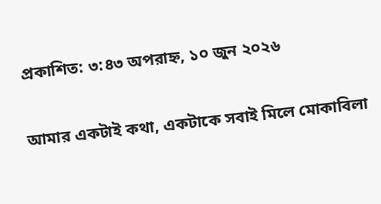প্রকাশিত: ৩:৪৩ অপরাহ্ন, ১০ জুন ২০২৬

আমার একটাই কথা, একটাকে সবাই মিলে মোকাবিলা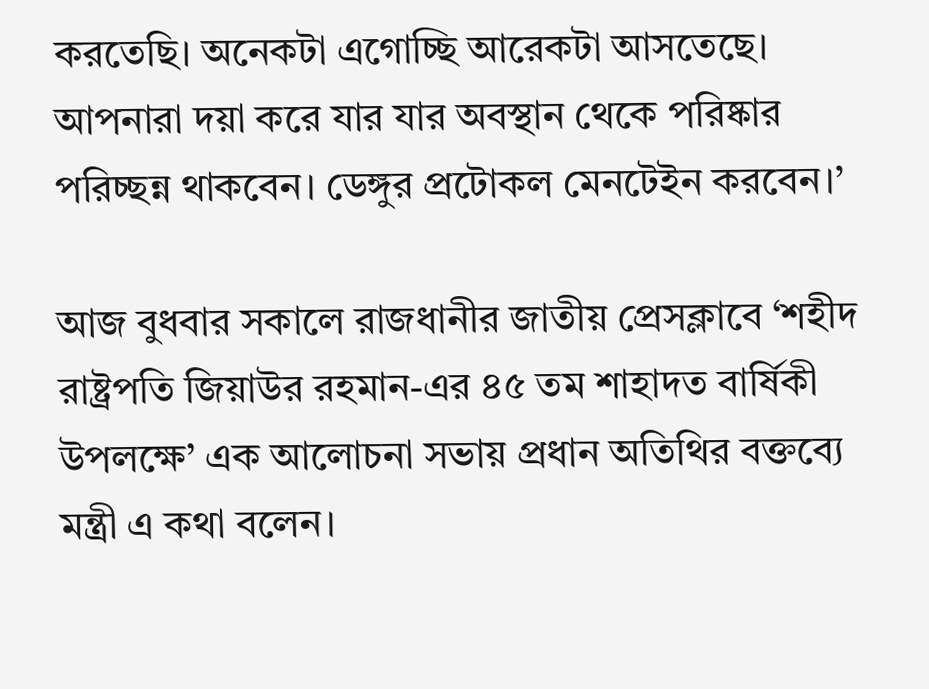করতেছি। অনেকটা এগোচ্ছি আরেকটা আসতেছে। আপনারা দয়া করে যার যার অবস্থান থেকে পরিষ্কার পরিচ্ছন্ন থাকবেন। ডেঙ্গুর প্রটোকল মেনটেইন করবেন।’

আজ বুধবার সকালে রাজধানীর জাতীয় প্রেসক্লাবে ‘শহীদ রাষ্ট্রপতি জিয়াউর রহমান-এর ৪৫ তম শাহাদত বার্ষিকী উপলক্ষে’ এক আলোচনা সভায় প্রধান অতিথির বক্তব্যে মন্ত্রী এ কথা বলেন।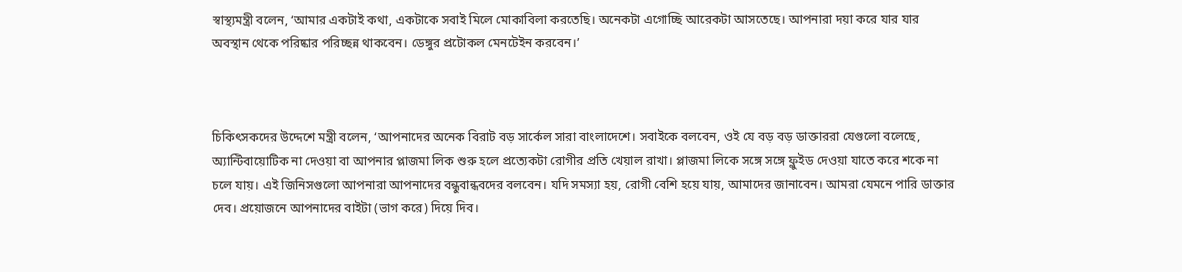স্বাস্থ্যমন্ত্রী বলেন, ‘আমার একটাই কথা, একটাকে সবাই মিলে মোকাবিলা করতেছি। অনেকটা এগোচ্ছি আরেকটা আসতেছে। আপনারা দয়া করে যার যার অবস্থান থেকে পরিষ্কার পরিচ্ছন্ন থাকবেন। ডেঙ্গুর প্রটোকল মেনটেইন করবেন।’



চিকিৎসকদের উদ্দেশে মন্ত্রী বলেন, ‘আপনাদের অনেক বিরাট বড় সার্কেল সারা বাংলাদেশে। সবাইকে বলবেন, ওই যে বড় বড় ডাক্তাররা যেগুলো বলেছে, অ্যান্টিবায়োটিক না দেওয়া বা আপনার প্লাজমা লিক শুরু হলে প্রত্যেকটা রোগীর প্রতি খেয়াল রাখা। প্লাজমা লিকে সঙ্গে সঙ্গে ফ্লুইড দেওয়া যাতে করে শকে না চলে যায়। এই জিনিসগুলো আপনারা আপনাদের বন্ধুবান্ধবদের বলবেন। যদি সমস্যা হয়, রোগী বেশি হয়ে যায়, আমাদের জানাবেন। আমরা যেমনে পারি ডাক্তার দেব। প্রয়োজনে আপনাদের বাইটা (ভাগ করে) দিয়ে দিব।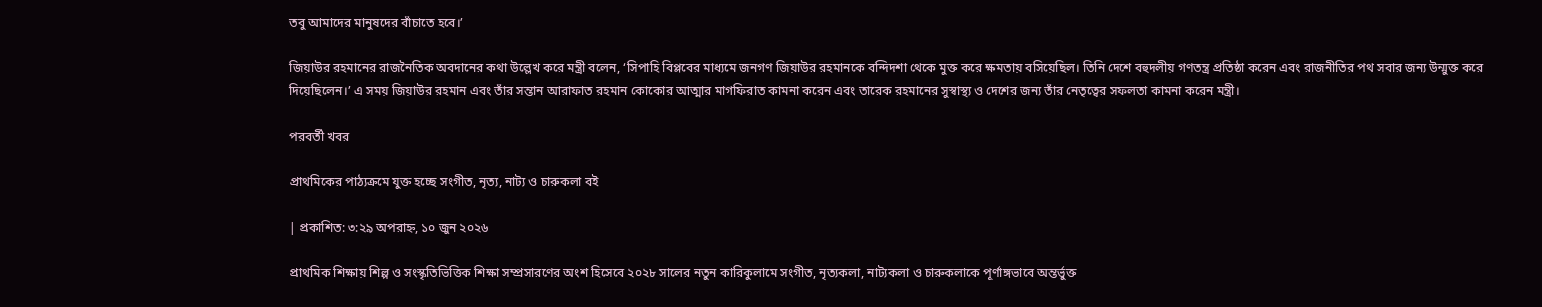তবু আমাদের মানুষদের বাঁচাতে হবে।’

জিয়াউর রহমানের রাজনৈতিক অবদানের কথা উল্লেখ করে মন্ত্রী বলেন, ‘সিপাহি বিপ্লবের মাধ্যমে জনগণ জিয়াউর রহমানকে বন্দিদশা থেকে মুক্ত করে ক্ষমতায় বসিয়েছিল। তিনি দেশে বহুদলীয় গণতন্ত্র প্রতিষ্ঠা করেন এবং রাজনীতির পথ সবার জন্য উন্মুক্ত করে দিয়েছিলেন।’ এ সময় জিয়াউর রহমান এবং তাঁর সন্তান আরাফাত রহমান কোকোর আত্মার মাগফিরাত কামনা করেন এবং তারেক রহমানের সুস্বাস্থ্য ও দেশের জন্য তাঁর নেতৃত্বের সফলতা কামনা করেন মন্ত্রী।

পরবর্তী খবর

প্রাথমিকের পাঠ্যক্রমে যুক্ত হচ্ছে সংগীত, নৃত্য, নাট্য ও চারুকলা বই

| প্রকাশিত: ৩:২৯ অপরাহ্ন, ১০ জুন ২০২৬

প্রাথমিক শিক্ষায় শিল্প ও সংস্কৃতিভিত্তিক শিক্ষা সম্প্রসারণের অংশ হিসেবে ২০২৮ সালের নতুন কারিকুলামে সংগীত, নৃত্যকলা, নাট্যকলা ও চারুকলাকে পূর্ণাঙ্গভাবে অন্তর্ভুক্ত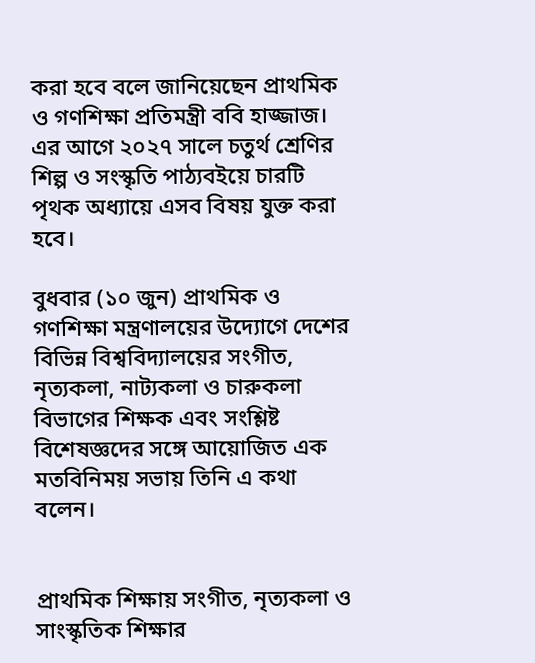করা হবে বলে জানিয়েছেন প্রাথমিক ও গণশিক্ষা প্রতিমন্ত্রী ববি হাজ্জাজ। এর আগে ২০২৭ সালে চতুর্থ শ্রেণির শিল্প ও সংস্কৃতি পাঠ্যবইয়ে চারটি পৃথক অধ্যায়ে এসব বিষয় যুক্ত করা হবে।

বুধবার (১০ জুন) প্রাথমিক ও গণশিক্ষা মন্ত্রণালয়ের উদ্যোগে দেশের বিভিন্ন বিশ্ববিদ্যালয়ের সংগীত, নৃত্যকলা, নাট্যকলা ও চারুকলা বিভাগের শিক্ষক এবং সংশ্লিষ্ট বিশেষজ্ঞদের সঙ্গে আয়োজিত এক মতবিনিময় সভায় তিনি এ কথা বলেন।


প্রাথমিক শিক্ষায় সংগীত, নৃত্যকলা ও সাংস্কৃতিক শিক্ষার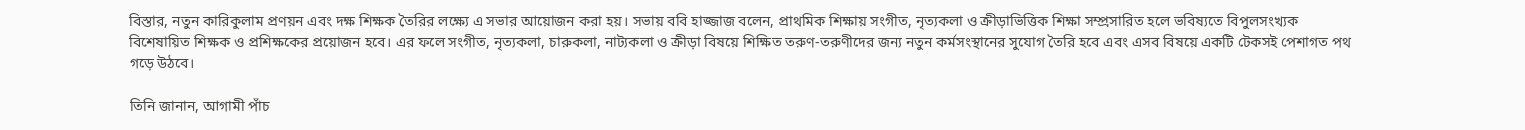বিস্তার, নতুন কারিকুলাম প্রণয়ন এবং দক্ষ শিক্ষক তৈরির লক্ষ্যে এ সভার আয়োজন করা হয়। সভায় ববি হাজ্জাজ বলেন, প্রাথমিক শিক্ষায় সংগীত, নৃত্যকলা ও ক্রীড়াভিত্তিক শিক্ষা সম্প্রসারিত হলে ভবিষ্যতে বিপুলসংখ্যক বিশেষায়িত শিক্ষক ও প্রশিক্ষকের প্রয়োজন হবে। এর ফলে সংগীত, নৃত্যকলা, চারুকলা, নাট্যকলা ও ক্রীড়া বিষয়ে শিক্ষিত তরুণ-তরুণীদের জন্য নতুন কর্মসংস্থানের সুযোগ তৈরি হবে এবং এসব বিষয়ে একটি টেকসই পেশাগত পথ গড়ে উঠবে।

তিনি জানান, আগামী পাঁচ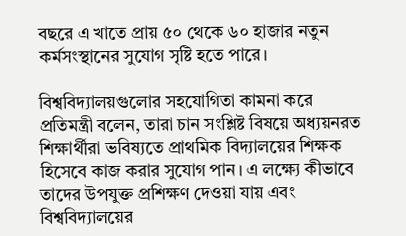বছরে এ খাতে প্রায় ৫০ থেকে ৬০ হাজার নতুন কর্মসংস্থানের সুযোগ সৃষ্টি হতে পারে।

বিশ্ববিদ্যালয়গুলোর সহযোগিতা কামনা করে প্রতিমন্ত্রী বলেন, তারা চান সংশ্লিষ্ট বিষয়ে অধ্যয়নরত শিক্ষার্থীরা ভবিষ্যতে প্রাথমিক বিদ্যালয়ের শিক্ষক হিসেবে কাজ করার সুযোগ পান। এ লক্ষ্যে কীভাবে তাদের উপযুক্ত প্রশিক্ষণ দেওয়া যায় এবং বিশ্ববিদ্যালয়ের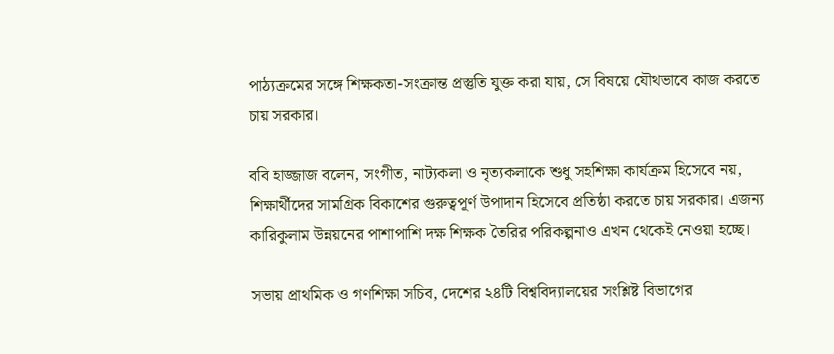পাঠ্যক্রমের সঙ্গে শিক্ষকতা-সংক্রান্ত প্রস্তুতি যুক্ত করা যায়, সে বিষয়ে যৌথভাবে কাজ করতে চায় সরকার।

ববি হাজ্জাজ বলেন, সংগীত, নাট্যকলা ও নৃত্যকলাকে শুধু সহশিক্ষা কার্যক্রম হিসেবে নয়, শিক্ষার্থীদের সামগ্রিক বিকাশের গুরুত্বপূর্ণ উপাদান হিসেবে প্রতিষ্ঠা করতে চায় সরকার। এজন্য কারিকুলাম উন্নয়নের পাশাপাশি দক্ষ শিক্ষক তৈরির পরিকল্পনাও এখন থেকেই নেওয়া হচ্ছে।

সভায় প্রাথমিক ও গণশিক্ষা সচিব, দেশের ২৪টি বিশ্ববিদ্যালয়ের সংশ্লিষ্ট বিভাগের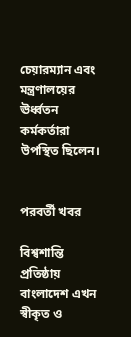চেয়ারম্যান এবং মন্ত্রণালয়ের ঊর্ধ্বতন কর্মকর্তারা উপস্থিত ছিলেন।


পরবর্তী খবর

বিশ্বশান্তি প্রতিষ্ঠায় বাংলাদেশ এখন স্বীকৃত ও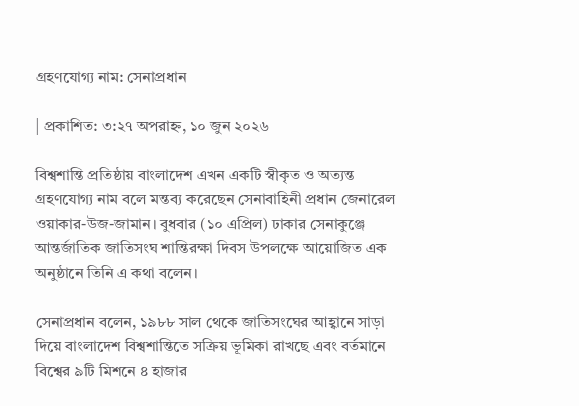গ্রহণযোগ্য নাম: সেনাপ্রধান

| প্রকাশিত: ৩:২৭ অপরাহ্ন, ১০ জুন ২০২৬

বিশ্বশান্তি প্রতিষ্ঠায় বাংলাদেশ এখন একটি স্বীকৃত ও অত্যন্ত গ্রহণযোগ্য নাম বলে মন্তব্য করেছেন সেনাবাহিনী প্রধান জেনারেল ওয়াকার-উজ-জামান। বুধবার (১০ এপ্রিল) ঢাকার সেনাকুঞ্জে আন্তর্জাতিক জাতিসংঘ শান্তিরক্ষা দিবস উপলক্ষে আয়োজিত এক অনুষ্ঠানে তিনি এ কথা বলেন।

সেনাপ্রধান বলেন, ১৯৮৮ সাল থেকে জাতিসংঘের আহ্বানে সাড়া দিয়ে বাংলাদেশ বিশ্বশান্তিতে সক্রিয় ভূমিকা রাখছে এবং বর্তমানে বিশ্বের ৯টি মিশনে ৪ হাজার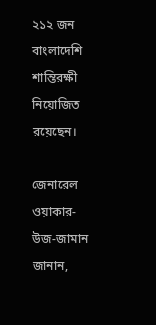২১২ জন বাংলাদেশি শান্তিরক্ষী নিয়োজিত রয়েছেন।

জেনারেল ওয়াকার-উজ-জামান জানান,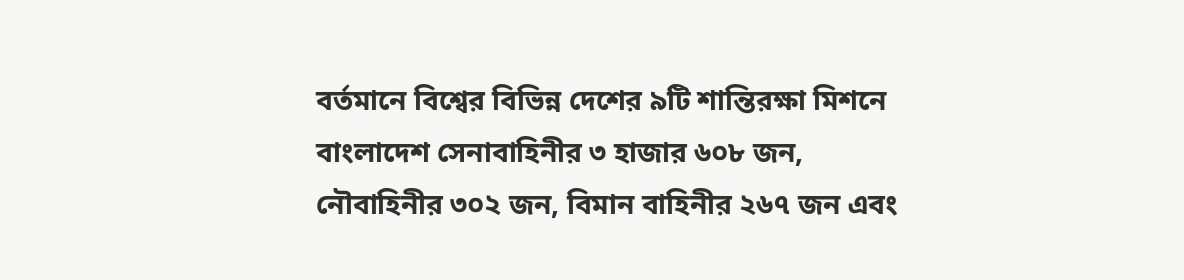বর্তমানে বিশ্বের বিভিন্ন দেশের ৯টি শান্তিরক্ষা মিশনে বাংলাদেশ সেনাবাহিনীর ৩ হাজার ৬০৮ জন, নৌবাহিনীর ৩০২ জন, বিমান বাহিনীর ২৬৭ জন এবং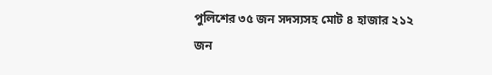পুলিশের ৩৫ জন সদস্যসহ মোট ৪ হাজার ২১২ জন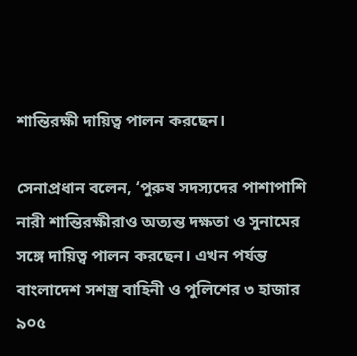শান্তিরক্ষী দায়িত্ব পালন করছেন।

সেনাপ্রধান বলেন, ‘পুরুষ সদস্যদের পাশাপাশি নারী শান্তিরক্ষীরাও অত্যন্ত দক্ষতা ও সুনামের সঙ্গে দায়িত্ব পালন করছেন। এখন পর্যন্ত বাংলাদেশ সশস্ত্র বাহিনী ও পুলিশের ৩ হাজার ৯০৫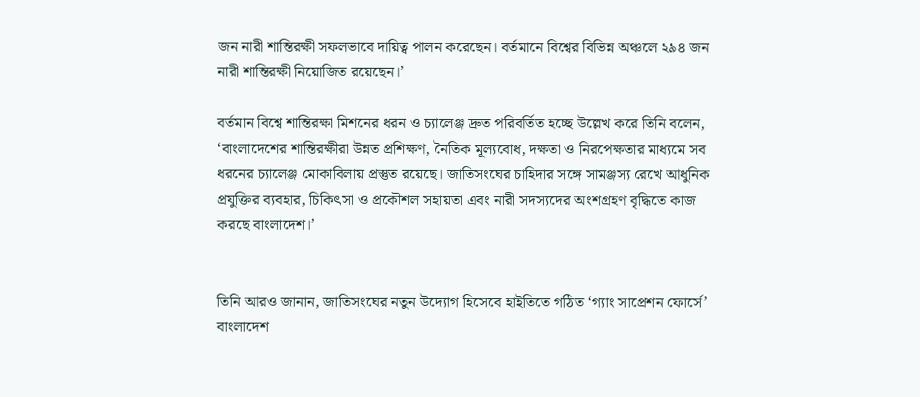জন নারী শান্তিরক্ষী সফলভাবে দায়িত্ব পালন করেছেন। বর্তমানে বিশ্বের বিভিন্ন অঞ্চলে ২৯৪ জন নারী শান্তিরক্ষী নিয়োজিত রয়েছেন।’

বর্তমান বিশ্বে শান্তিরক্ষা মিশনের ধরন ও চ্যালেঞ্জ দ্রুত পরিবর্তিত হচ্ছে উল্লেখ করে তিনি বলেন, ‘বাংলাদেশের শান্তিরক্ষীরা উন্নত প্রশিক্ষণ, নৈতিক মূল্যবোধ, দক্ষতা ও নিরপেক্ষতার মাধ্যমে সব ধরনের চ্যালেঞ্জ মোকাবিলায় প্রস্তুত রয়েছে। জাতিসংঘের চাহিদার সঙ্গে সামঞ্জস্য রেখে আধুনিক প্রযুক্তির ব্যবহার, চিকিৎসা ও প্রকৌশল সহায়তা এবং নারী সদস্যদের অংশগ্রহণ বৃদ্ধিতে কাজ করছে বাংলাদেশ।’


তিনি আরও জানান, জাতিসংঘের নতুন উদ্যোগ হিসেবে হাইতিতে গঠিত ‘গ্যাং সাপ্রেশন ফোর্সে’ বাংলাদেশ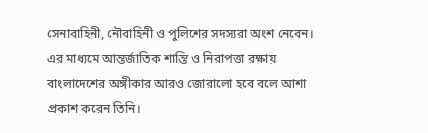সেনাবাহিনী, নৌবাহিনী ও পুলিশের সদস্যরা অংশ নেবেন। এর মাধ্যমে আন্তর্জাতিক শান্তি ও নিরাপত্তা রক্ষায় বাংলাদেশের অঙ্গীকার আরও জোরালো হবে বলে আশা প্রকাশ করেন তিনি।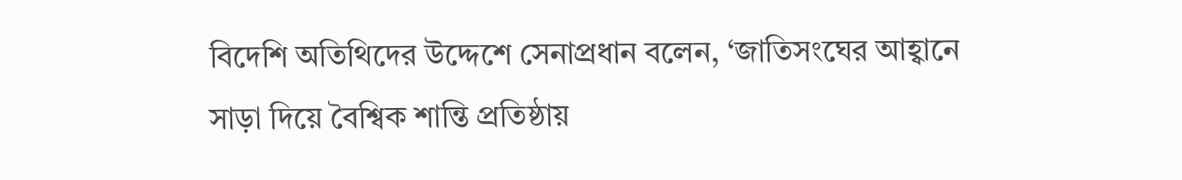বিদেশি অতিথিদের উদ্দেশে সেনাপ্রধান বলেন, ‘জাতিসংঘের আহ্বানে সাড়া দিয়ে বৈশ্বিক শান্তি প্রতিষ্ঠায়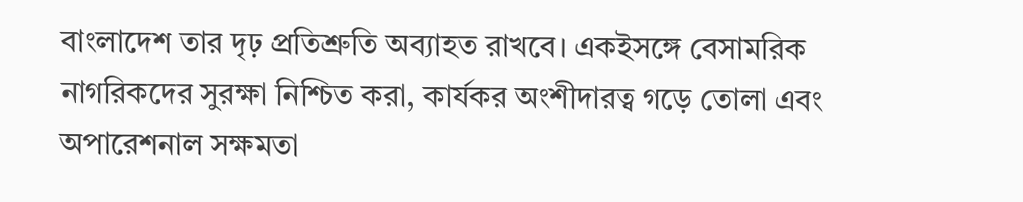বাংলাদেশ তার দৃঢ় প্রতিশ্রুতি অব্যাহত রাখবে। একইসঙ্গে বেসামরিক নাগরিকদের সুরক্ষা নিশ্চিত করা, কার্যকর অংশীদারত্ব গড়ে তোলা এবং অপারেশনাল সক্ষমতা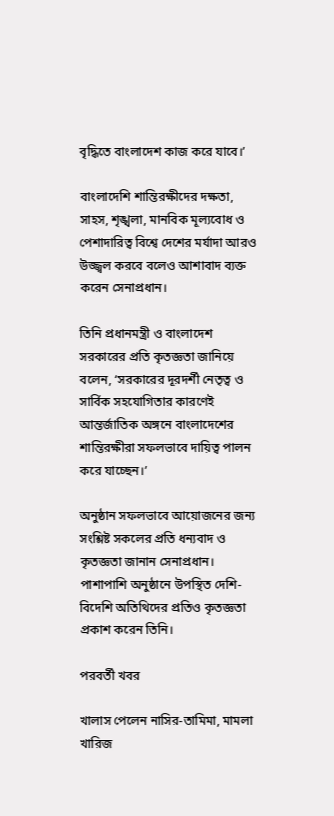বৃদ্ধিতে বাংলাদেশ কাজ করে যাবে।’

বাংলাদেশি শান্তিরক্ষীদের দক্ষতা, সাহস, শৃঙ্খলা, মানবিক মূল্যবোধ ও পেশাদারিত্ব বিশ্বে দেশের মর্যাদা আরও উজ্জ্বল করবে বলেও আশাবাদ ব্যক্ত করেন সেনাপ্রধান।

তিনি প্রধানমন্ত্রী ও বাংলাদেশ সরকারের প্রতি কৃতজ্ঞতা জানিয়ে বলেন, ‘সরকারের দূরদর্শী নেতৃত্ব ও সার্বিক সহযোগিতার কারণেই আন্তর্জাতিক অঙ্গনে বাংলাদেশের শান্তিরক্ষীরা সফলভাবে দায়িত্ব পালন করে যাচ্ছেন।’

অনুষ্ঠান সফলভাবে আয়োজনের জন্য সংশ্লিষ্ট সকলের প্রতি ধন্যবাদ ও কৃতজ্ঞতা জানান সেনাপ্রধান। পাশাপাশি অনুষ্ঠানে উপস্থিত দেশি-বিদেশি অতিথিদের প্রতিও কৃতজ্ঞতা প্রকাশ করেন তিনি।

পরবর্তী খবর

খালাস পেলেন নাসির-তামিমা, মামলা খারিজ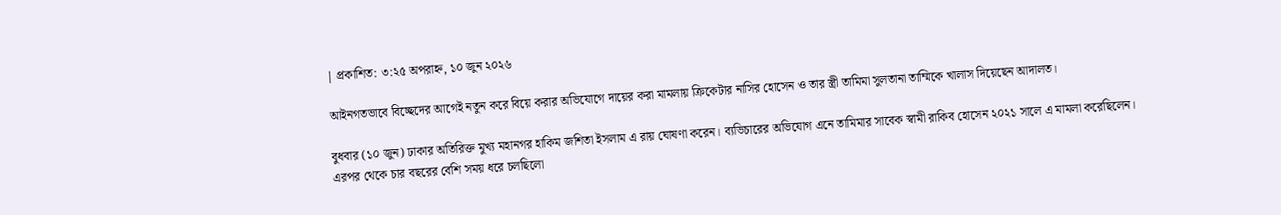| প্রকাশিত: ৩:২৫ অপরাহ্ন, ১০ জুন ২০২৬

আইনগতভাবে বিচ্ছেদের আগেই নতুন করে বিয়ে করার অভিযোগে দায়ের করা মামলায় ক্রিকেটার নাসির হোসেন ও তার স্ত্রী তামিমা সুলতানা তাম্মিকে খালাস দিয়েছেন আদালত।

বুধবার (১০ জুন) ঢাকার অতিরিক্ত মুখ্য মহানগর হাকিম জশিতা ইসলাম এ রায় ঘোষণা করেন। ব্যভিচারের অভিযোগ এনে তামিমার সাবেক স্বামী রাকিব হোসেন ২০২১ সালে এ মামলা করেছিলেন। এরপর থেকে চার বছরের বেশি সময় ধরে চলছিলো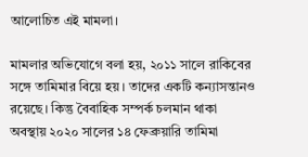আলোচিত এই মামলা।

মামলার অভিযোগে বলা হয়, ২০১১ সালে রাকিবের সঙ্গে তামিমার বিয়ে হয়। তাদের একটি কন্যাসন্তানও রয়েছে। কিন্তু বৈবাহিক সম্পর্ক চলমান থাকা অবস্থায় ২০২০ সালের ১৪ ফেব্রুয়ারি তামিমা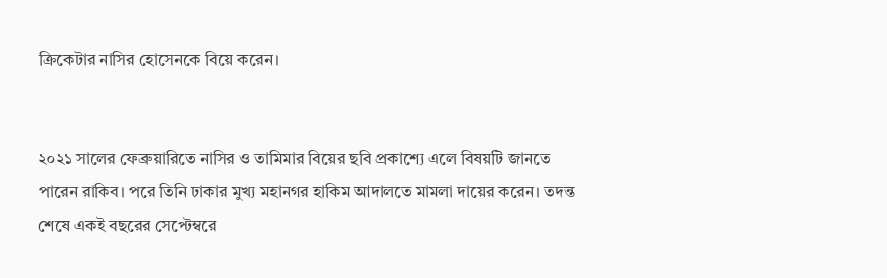ক্রিকেটার নাসির হোসেনকে বিয়ে করেন।


২০২১ সালের ফেব্রুয়ারিতে নাসির ও তামিমার বিয়ের ছবি প্রকাশ্যে এলে বিষয়টি জানতে পারেন রাকিব। পরে তিনি ঢাকার মুখ্য মহানগর হাকিম আদালতে মামলা দায়ের করেন। তদন্ত শেষে একই বছরের সেপ্টেম্বরে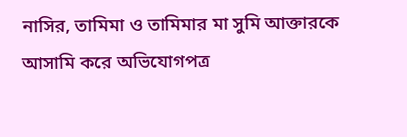নাসির, তামিমা ও তামিমার মা সুমি আক্তারকে আসামি করে অভিযোগপত্র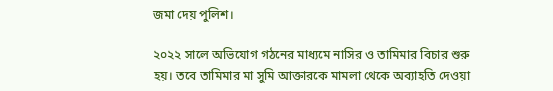জমা দেয় পুলিশ।

২০২২ সালে অভিযোগ গঠনের মাধ্যমে নাসির ও তামিমার বিচার শুরু হয়। তবে তামিমার মা সুমি আক্তারকে মামলা থেকে অব্যাহতি দেওয়া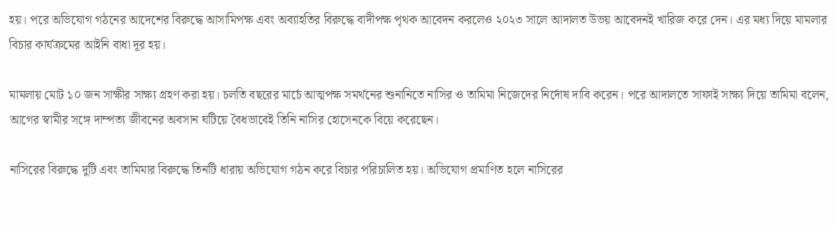হয়। পরে অভিযোগ গঠনের আদেশের বিরুদ্ধে আসামিপক্ষ এবং অব্যাহতির বিরুদ্ধে বাদীপক্ষ পৃথক আবেদন করলেও ২০২৩ সালে আদালত উভয় আবেদনই খারিজ করে দেন। এর মধ্য দিয়ে মামলার বিচার কার্যক্রমের আইনি বাধা দূর হয়।

মামলায় মোট ১০ জন সাক্ষীর সাক্ষ্য গ্রহণ করা হয়। চলতি বছরের মার্চে আত্মপক্ষ সমর্থনের শুনানিতে নাসির ও তামিমা নিজেদের নির্দোষ দাবি করেন। পরে আদালতে সাফাই সাক্ষ্য দিয়ে তামিমা বলেন, আগের স্বামীর সঙ্গে দাম্পত্য জীবনের অবসান ঘটিয়ে বৈধভাবেই তিনি নাসির হোসেনকে বিয়ে করেছেন।

নাসিরের বিরুদ্ধে দুটি এবং তামিমার বিরুদ্ধে তিনটি ধারায় অভিযোগ গঠন করে বিচার পরিচালিত হয়। অভিযোগ প্রমাণিত হলে নাসিরের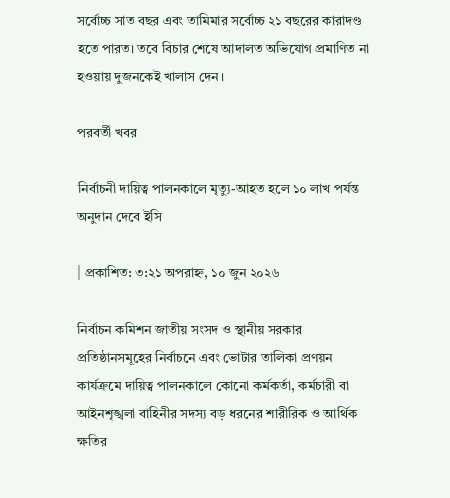সর্বোচ্চ সাত বছর এবং তামিমার সর্বোচ্চ ২১ বছরের কারাদণ্ড হতে পারত। তবে বিচার শেষে আদালত অভিযোগ প্রমাণিত না হওয়ায় দুজনকেই খালাস দেন।

পরবর্তী খবর

নির্বাচনী দায়িত্ব পালনকালে মৃত্যু-আহত হলে ১০ লাখ পর্যন্ত অনুদান দেবে ইসি

| প্রকাশিত: ৩:২১ অপরাহ্ন, ১০ জুন ২০২৬

নির্বাচন কমিশন জাতীয় সংসদ ও স্থানীয় সরকার প্রতিষ্ঠানসমূহের নির্বাচনে এবং ভোটার তালিকা প্রণয়ন কার্যক্রমে দায়িত্ব পালনকালে কোনো কর্মকর্তা, কর্মচারী বা আইনশৃঙ্খলা বাহিনীর সদস্য বড় ধরনের শারীরিক ও আর্থিক ক্ষতির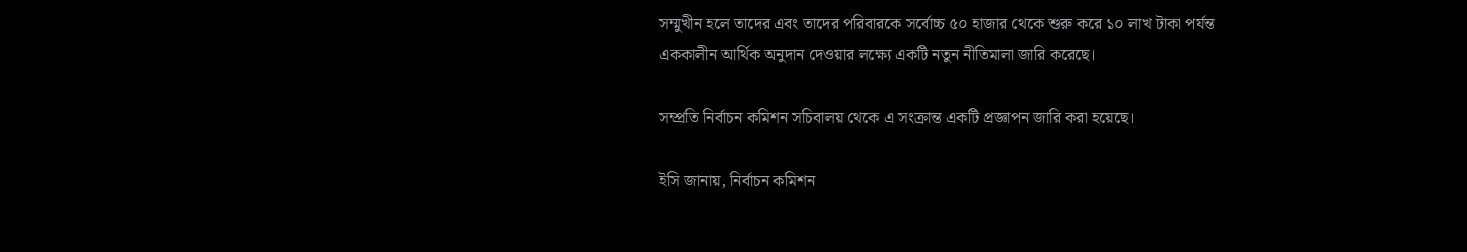সম্মুখীন হলে তাদের এবং তাদের পরিবারকে সর্বোচ্চ ৫০ হাজার থেকে শুরু করে ১০ লাখ টাকা পর্যন্ত এককালীন আর্থিক অনুদান দেওয়ার লক্ষ্যে একটি নতুন নীতিমালা জারি করেছে।

সম্প্রতি নির্বাচন কমিশন সচিবালয় থেকে এ সংক্রান্ত একটি প্রজ্ঞাপন জারি করা হয়েছে।

ইসি জানায়, নির্বাচন কমিশন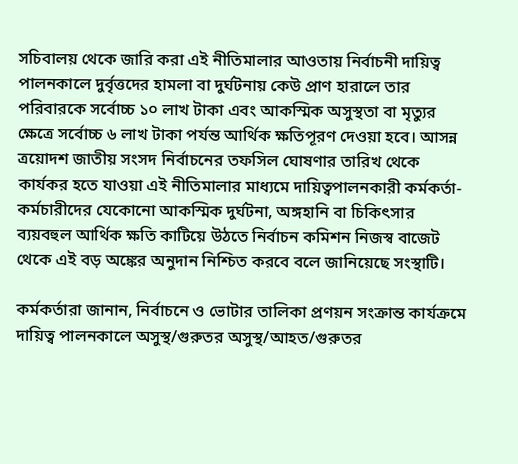সচিবালয় থেকে জারি করা এই নীতিমালার আওতায় নির্বাচনী দায়িত্ব পালনকালে দুর্বৃত্তদের হামলা বা দুর্ঘটনায় কেউ প্রাণ হারালে তার পরিবারকে সর্বোচ্চ ১০ লাখ টাকা এবং আকস্মিক অসুস্থতা বা মৃত্যুর ক্ষেত্রে সর্বোচ্চ ৬ লাখ টাকা পর্যন্ত আর্থিক ক্ষতিপূরণ দেওয়া হবে। আসন্ন ত্রয়োদশ জাতীয় সংসদ নির্বাচনের তফসিল ঘোষণার তারিখ থেকে কার্যকর হতে যাওয়া এই নীতিমালার মাধ্যমে দায়িত্বপালনকারী কর্মকর্তা-কর্মচারীদের যেকোনো আকস্মিক দুর্ঘটনা, অঙ্গহানি বা চিকিৎসার ব্যয়বহুল আর্থিক ক্ষতি কাটিয়ে উঠতে নির্বাচন কমিশন নিজস্ব বাজেট থেকে এই বড় অঙ্কের অনুদান নিশ্চিত করবে বলে জানিয়েছে সংস্থাটি।

কর্মকর্তারা জানান, নির্বাচনে ও ভোটার তালিকা প্রণয়ন সংক্রান্ত কার্যক্রমে দায়িত্ব পালনকালে অসুস্থ/গুরুতর অসুস্থ/আহত/গুরুতর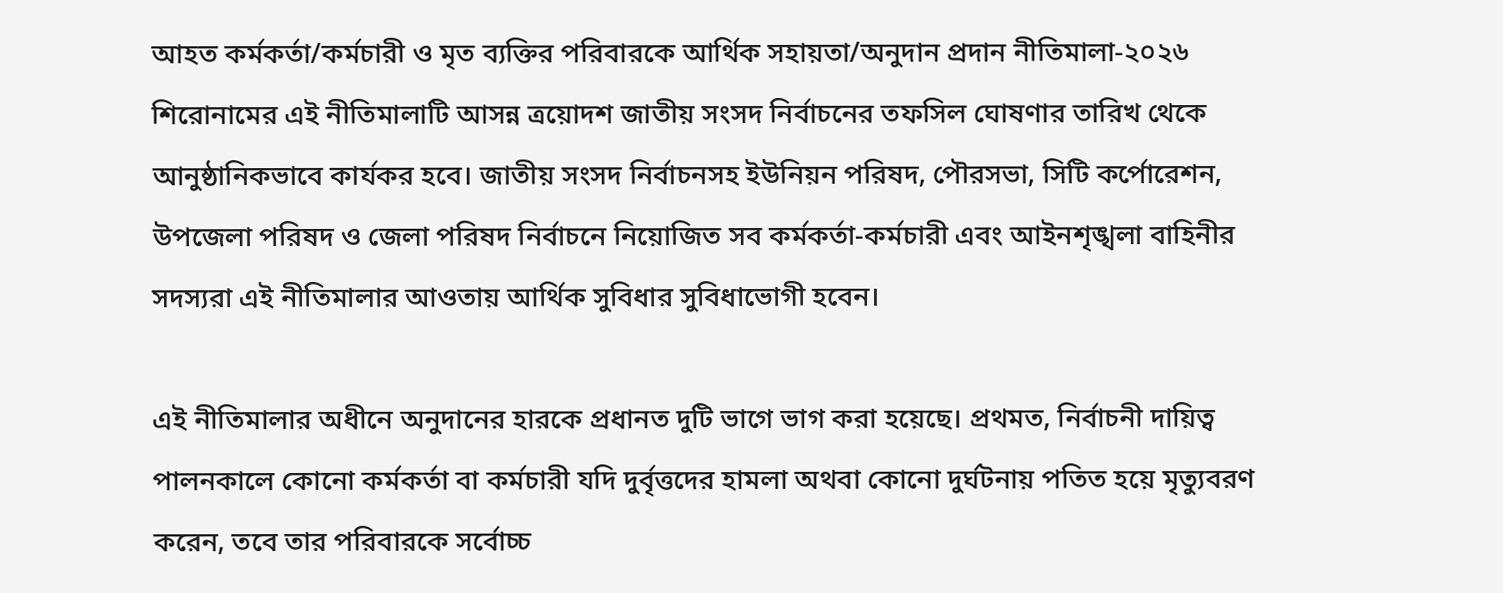আহত কর্মকর্তা/কর্মচারী ও মৃত ব্যক্তির পরিবারকে আর্থিক সহায়তা/অনুদান প্রদান নীতিমালা-২০২৬ শিরোনামের এই নীতিমালাটি আসন্ন ত্রয়োদশ জাতীয় সংসদ নির্বাচনের তফসিল ঘোষণার তারিখ থেকে আনুষ্ঠানিকভাবে কার্যকর হবে। জাতীয় সংসদ নির্বাচনসহ ইউনিয়ন পরিষদ, পৌরসভা, সিটি কর্পোরেশন, উপজেলা পরিষদ ও জেলা পরিষদ নির্বাচনে নিয়োজিত সব কর্মকর্তা-কর্মচারী এবং আইনশৃঙ্খলা বাহিনীর সদস্যরা এই নীতিমালার আওতায় আর্থিক সুবিধার সুবিধাভোগী হবেন।

এই নীতিমালার অধীনে অনুদানের হারকে প্রধানত দুটি ভাগে ভাগ করা হয়েছে। প্রথমত, নির্বাচনী দায়িত্ব পালনকালে কোনো কর্মকর্তা বা কর্মচারী যদি দুর্বৃত্তদের হামলা অথবা কোনো দুর্ঘটনায় পতিত হয়ে মৃত্যুবরণ করেন, তবে তার পরিবারকে সর্বোচ্চ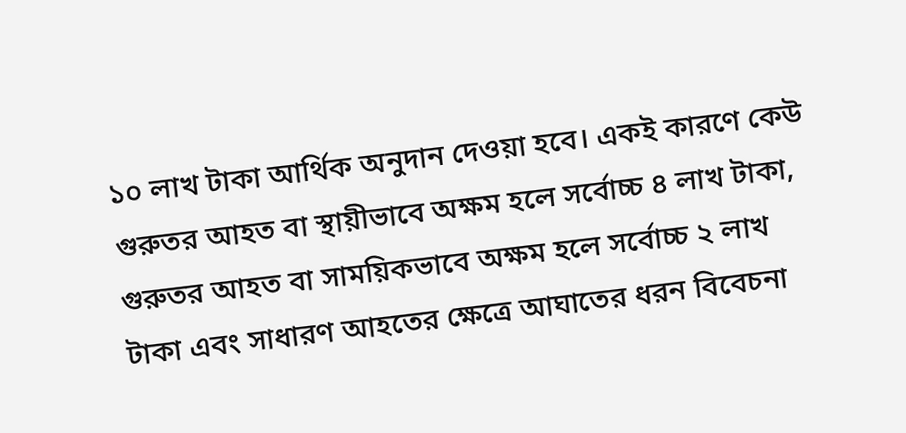১০ লাখ টাকা আর্থিক অনুদান দেওয়া হবে। একই কারণে কেউ গুরুতর আহত বা স্থায়ীভাবে অক্ষম হলে সর্বোচ্চ ৪ লাখ টাকা, গুরুতর আহত বা সাময়িকভাবে অক্ষম হলে সর্বোচ্চ ২ লাখ টাকা এবং সাধারণ আহতের ক্ষেত্রে আঘাতের ধরন বিবেচনা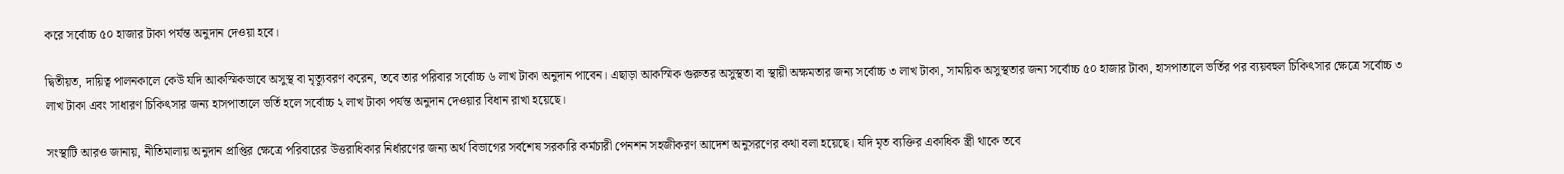করে সর্বোচ্চ ৫০ হাজার টাকা পর্যন্ত অনুদান দেওয়া হবে।

দ্বিতীয়ত, দায়িত্ব পালনকালে কেউ যদি আকস্মিকভাবে অসুস্থ বা মৃত্যুবরণ করেন, তবে তার পরিবার সর্বোচ্চ ৬ লাখ টাকা অনুদান পাবেন। এছাড়া আকস্মিক গুরুতর অসুস্থতা বা স্থায়ী অক্ষমতার জন্য সর্বোচ্চ ৩ লাখ টাকা, সাময়িক অসুস্থতার জন্য সর্বোচ্চ ৫০ হাজার টাকা, হাসপাতালে ভর্তির পর ব্যয়বহুল চিকিৎসার ক্ষেত্রে সর্বোচ্চ ৩ লাখ টাকা এবং সাধারণ চিকিৎসার জন্য হাসপাতালে ভর্তি হলে সর্বোচ্চ ২ লাখ টাকা পর্যন্ত অনুদান দেওয়ার বিধান রাখা হয়েছে।

সংস্থাটি আরও জানায়, নীতিমালায় অনুদান প্রাপ্তির ক্ষেত্রে পরিবারের উত্তরাধিকার নির্ধারণের জন্য অর্থ বিভাগের সর্বশেষ সরকারি কর্মচারী পেনশন সহজীকরণ আদেশ অনুসরণের কথা বলা হয়েছে। যদি মৃত ব্যক্তির একাধিক স্ত্রী থাকে তবে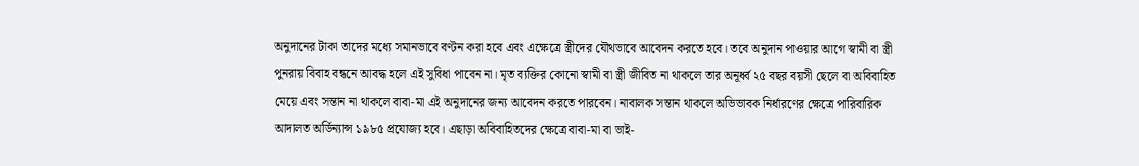অনুদানের টাকা তাদের মধ্যে সমানভাবে বণ্টন করা হবে এবং এক্ষেত্রে স্ত্রীদের যৌথভাবে আবেদন করতে হবে। তবে অনুদান পাওয়ার আগে স্বামী বা স্ত্রী পুনরায় বিবাহ বন্ধনে আবদ্ধ হলে এই সুবিধা পাবেন না। মৃত ব্যক্তির কোনো স্বামী বা স্ত্রী জীবিত না থাকলে তার অনূর্ধ্ব ২৫ বছর বয়সী ছেলে বা অবিবাহিত মেয়ে এবং সন্তান না থাকলে বাবা-মা এই অনুদানের জন্য আবেদন করতে পারবেন। নাবালক সন্তান থাকলে অভিভাবক নির্ধারণের ক্ষেত্রে পারিবারিক আদালত অর্ডিন্যান্স ১৯৮৫ প্রযোজ্য হবে। এছাড়া অবিবাহিতদের ক্ষেত্রে বাবা-মা বা ভাই-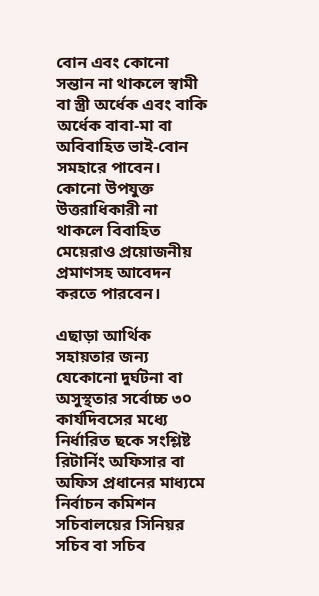বোন এবং কোনো সন্তান না থাকলে স্বামী বা স্ত্রী অর্ধেক এবং বাকি অর্ধেক বাবা-মা বা অবিবাহিত ভাই-বোন সমহারে পাবেন। কোনো উপযুক্ত উত্তরাধিকারী না থাকলে বিবাহিত মেয়েরাও প্রয়োজনীয় প্রমাণসহ আবেদন করতে পারবেন।

এছাড়া আর্থিক সহায়তার জন্য যেকোনো দুর্ঘটনা বা অসুস্থতার সর্বোচ্চ ৩০ কার্যদিবসের মধ্যে নির্ধারিত ছকে সংশ্লিষ্ট রিটার্নিং অফিসার বা অফিস প্রধানের মাধ্যমে নির্বাচন কমিশন সচিবালয়ের সিনিয়র সচিব বা সচিব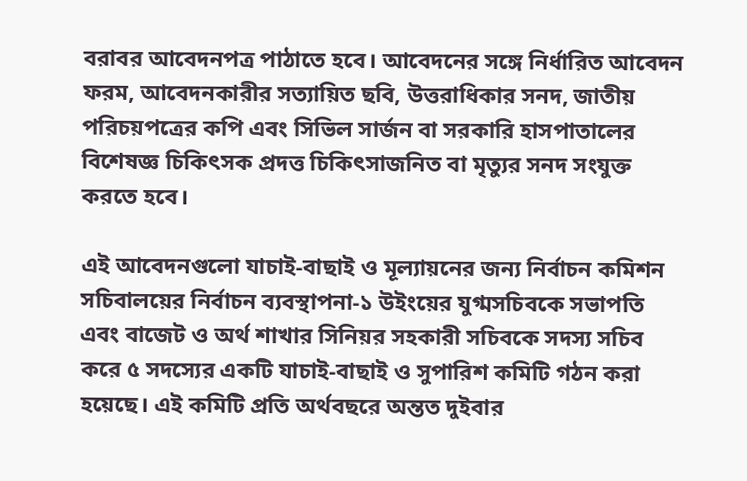বরাবর আবেদনপত্র পাঠাতে হবে। আবেদনের সঙ্গে নির্ধারিত আবেদন ফরম, আবেদনকারীর সত্যায়িত ছবি, উত্তরাধিকার সনদ, জাতীয় পরিচয়পত্রের কপি এবং সিভিল সার্জন বা সরকারি হাসপাতালের বিশেষজ্ঞ চিকিৎসক প্রদত্ত চিকিৎসাজনিত বা মৃত্যুর সনদ সংযুক্ত করতে হবে।

এই আবেদনগুলো যাচাই-বাছাই ও মূল্যায়নের জন্য নির্বাচন কমিশন সচিবালয়ের নির্বাচন ব্যবস্থাপনা-১ উইংয়ের যুগ্মসচিবকে সভাপতি এবং বাজেট ও অর্থ শাখার সিনিয়র সহকারী সচিবকে সদস্য সচিব করে ৫ সদস্যের একটি যাচাই-বাছাই ও সুপারিশ কমিটি গঠন করা হয়েছে। এই কমিটি প্রতি অর্থবছরে অন্তত দুইবার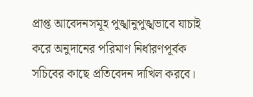প্রাপ্ত আবেদনসমূহ পুঙ্খানুপুঙ্খভাবে যাচাই করে অনুদানের পরিমাণ নির্ধারণপূর্বক সচিবের কাছে প্রতিবেদন দাখিল করবে।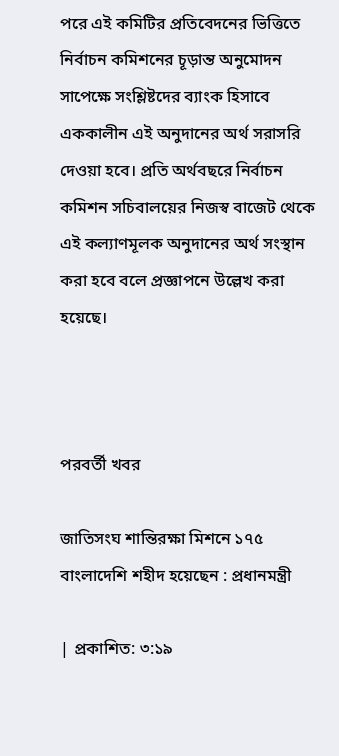পরে এই কমিটির প্রতিবেদনের ভিত্তিতে নির্বাচন কমিশনের চূড়ান্ত অনুমোদন সাপেক্ষে সংশ্লিষ্টদের ব্যাংক হিসাবে এককালীন এই অনুদানের অর্থ সরাসরি দেওয়া হবে। প্রতি অর্থবছরে নির্বাচন কমিশন সচিবালয়ের নিজস্ব বাজেট থেকে এই কল্যাণমূলক অনুদানের অর্থ সংস্থান করা হবে বলে প্রজ্ঞাপনে উল্লেখ করা হয়েছে।



পরবর্তী খবর

জাতিসংঘ শান্তিরক্ষা মিশনে ১৭৫ বাংলাদেশি শহীদ হয়েছেন : প্রধানমন্ত্রী

| প্রকাশিত: ৩:১৯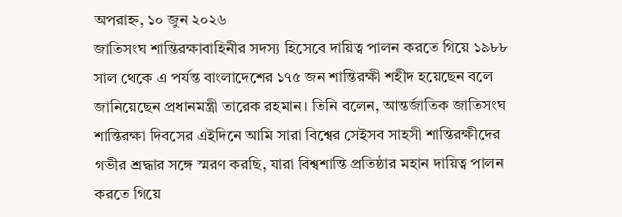অপরাহ্ন, ১০ জুন ২০২৬
জাতিসংঘ শান্তিরক্ষাবাহিনীর সদস্য হিসেবে দায়িত্ব পালন করতে গিয়ে ১৯৮৮ সাল থেকে এ পর্যন্ত বাংলাদেশের ১৭৫ জন শান্তিরক্ষী শহীদ হয়েছেন বলে জানিয়েছেন প্রধানমন্ত্রী তারেক রহমান। তিনি বলেন, আন্তর্জাতিক জাতিসংঘ শান্তিরক্ষা দিবসের এইদিনে আমি সারা বিশ্বের সেইসব সাহসী শান্তিরক্ষীদের গভীর শ্রদ্ধার সঙ্গে স্মরণ করছি, যারা বিশ্বশান্তি প্রতিষ্ঠার মহান দায়িত্ব পালন করতে গিয়ে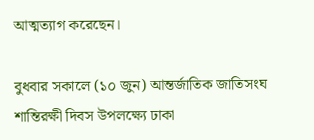আত্মত্যাগ করেছেন।

বুধবার সকালে (১০ জুন) আন্তর্জাতিক জাতিসংঘ শান্তিরক্ষী দিবস উপলক্ষ্যে ঢাকা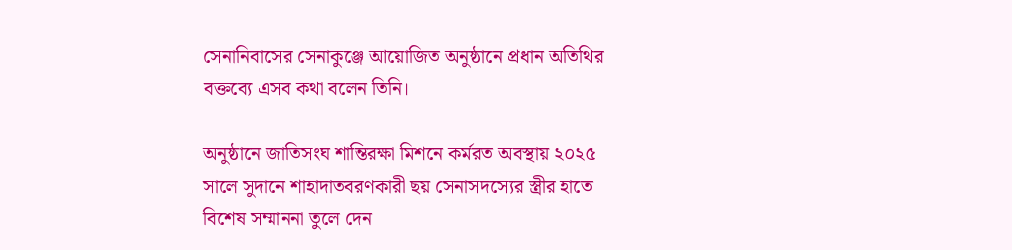সেনানিবাসের সেনাকুঞ্জে আয়োজিত অনুষ্ঠানে প্রধান অতিথির বক্তব্যে এসব কথা বলেন তিনি।

অনুষ্ঠানে জাতিসংঘ শান্তিরক্ষা মিশনে কর্মরত অবস্থায় ২০২৫ সালে সুদানে শাহাদাতবরণকারী ছয় সেনাসদস্যের স্ত্রীর হাতে বিশেষ সম্মাননা তুলে দেন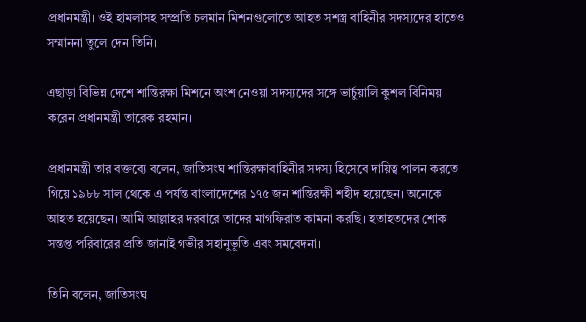প্রধানমন্ত্রী। ওই হামলাসহ সম্প্রতি চলমান মিশনগুলোতে আহত সশস্ত্র বাহিনীর সদস্যদের হাতেও সম্মাননা তুলে দেন তিনি।

এছাড়া বিভিন্ন দেশে শান্তিরক্ষা মিশনে অংশ নেওয়া সদস্যদের সঙ্গে ভার্চুয়ালি কুশল বিনিময় করেন প্রধানমন্ত্রী তারেক রহমান।

প্রধানমন্ত্রী তার বক্তব্যে বলেন, জাতিসংঘ শান্তিরক্ষাবাহিনীর সদস্য হিসেবে দায়িত্ব পালন করতে গিয়ে ১৯৮৮ সাল থেকে এ পর্যন্ত বাংলাদেশের ১৭৫ জন শান্তিরক্ষী শহীদ হয়েছেন। অনেকে আহত হয়েছেন। আমি আল্লাহর দরবারে তাদের মাগফিরাত কামনা করছি। হতাহতদের শোক সন্তপ্ত পরিবারের প্রতি জানাই গভীর সহানুভূতি এবং সমবেদনা।

তিনি বলেন, জাতিসংঘ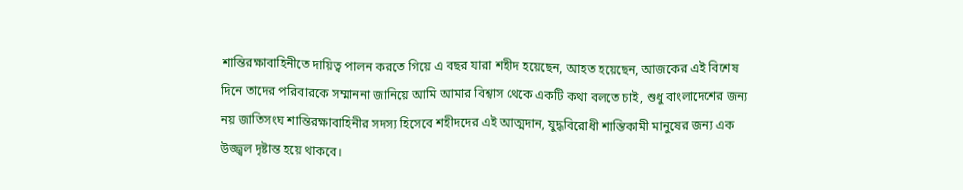শান্তিরক্ষাবাহিনীতে দায়িত্ব পালন করতে গিয়ে এ বছর যারা শহীদ হয়েছেন, আহত হয়েছেন, আজকের এই বিশেষ দিনে তাদের পরিবারকে সম্মাননা জানিয়ে আমি আমার বিশ্বাস থেকে একটি কথা বলতে চাই, শুধু বাংলাদেশের জন্য নয় জাতিসংঘ শান্তিরক্ষাবাহিনীর সদস্য হিসেবে শহীদদের এই আত্মদান, যুদ্ধবিরোধী শান্তিকামী মানুষের জন্য এক উজ্জ্বল দৃষ্টান্ত হয়ে থাকবে।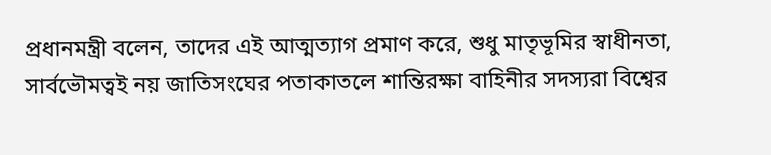প্রধানমন্ত্রী বলেন, তাদের এই আত্মত্যাগ প্রমাণ করে, শুধু মাতৃভূমির স্বাধীনতা, সার্বভৌমত্বই নয় জাতিসংঘের পতাকাতলে শান্তিরক্ষা বাহিনীর সদস্যরা বিশ্বের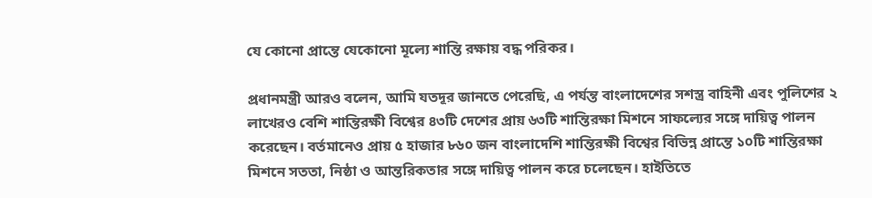যে কোনো প্রান্তে যেকোনো মূল্যে শান্তি রক্ষায় বদ্ধ পরিকর।

প্রধানমন্ত্রী আরও বলেন, আমি যতদূর জানতে পেরেছি, এ পর্যন্ত বাংলাদেশের সশস্ত্র বাহিনী এবং পুলিশের ২ লাখেরও বেশি শান্তিরক্ষী বিশ্বের ৪৩টি দেশের প্রায় ৬৩টি শান্তিরক্ষা মিশনে সাফল্যের সঙ্গে দায়িত্ব পালন করেছেন। বর্তমানেও প্রায় ৫ হাজার ৮৬০ জন বাংলাদেশি শান্তিরক্ষী বিশ্বের বিভিন্ন প্রান্তে ১০টি শান্তিরক্ষা মিশনে সততা, নিষ্ঠা ও আন্তরিকতার সঙ্গে দায়িত্ব পালন করে চলেছেন। হাইতিতে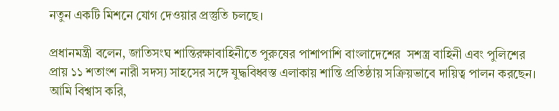নতুন একটি মিশনে যোগ দেওয়ার প্রস্তুতি চলছে।

প্রধানমন্ত্রী বলেন, জাতিসংঘ শান্তিরক্ষাবাহিনীতে পুরুষের পাশাপাশি বাংলাদেশের  সশস্ত্র বাহিনী এবং পুলিশের প্রায় ১১ শতাংশ নারী সদস্য সাহসের সঙ্গে যুদ্ধবিধ্বস্ত এলাকায় শান্তি প্রতিষ্ঠায় সক্রিয়ভাবে দায়িত্ব পালন করছেন। আমি বিশ্বাস করি,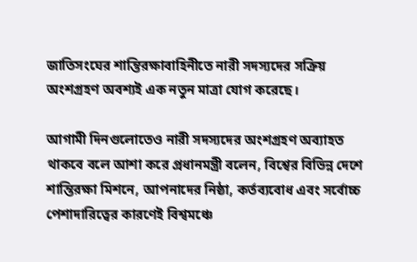জাতিসংঘের শান্তিরক্ষাবাহিনীতে নারী সদস্যদের সক্রিয় অংশগ্রহণ অবশ্যই এক নতুন মাত্রা যোগ করেছে।

আগামী দিনগুলোতেও নারী সদস্যদের অংশগ্রহণ অব্যাহত থাকবে বলে আশা করে প্রধানমন্ত্রী বলেন, বিশ্বের বিভিন্ন দেশে শান্তিরক্ষা মিশনে, আপনাদের নিষ্ঠা, কর্তব্যবোধ এবং সর্বোচ্চ পেশাদারিত্বের কারণেই বিশ্বমঞ্চে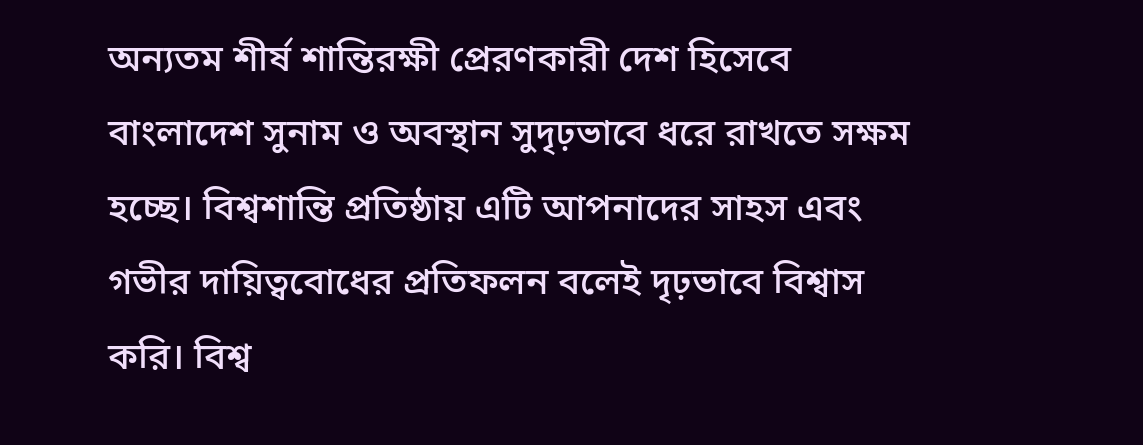অন্যতম শীর্ষ শান্তিরক্ষী প্রেরণকারী দেশ হিসেবে বাংলাদেশ সুনাম ও অবস্থান সুদৃঢ়ভাবে ধরে রাখতে সক্ষম হচ্ছে। বিশ্বশান্তি প্রতিষ্ঠায় এটি আপনাদের সাহস এবং গভীর দায়িত্ববোধের প্রতিফলন বলেই দৃঢ়ভাবে বিশ্বাস করি। বিশ্ব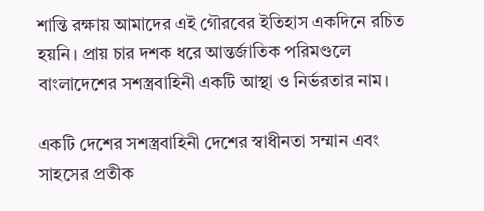শান্তি রক্ষায় আমাদের এই গৌরবের ইতিহাস একদিনে রচিত হয়নি। প্রায় চার দশক ধরে আন্তর্জাতিক পরিমণ্ডলে বাংলাদেশের সশস্ত্রবাহিনী একটি আস্থা ও নির্ভরতার নাম।

একটি দেশের সশস্ত্রবাহিনী দেশের স্বাধীনতা সম্মান এবং সাহসের প্রতীক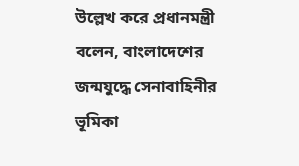উল্লেখ করে প্রধানমন্ত্রী বলেন, বাংলাদেশের জন্মযুদ্ধে সেনাবাহিনীর ভূমিকা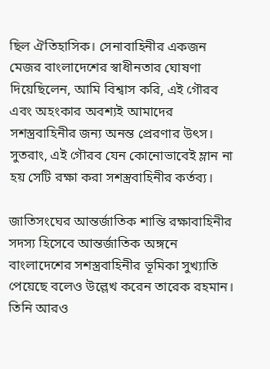ছিল ঐতিহাসিক। সেনাবাহিনীর একজন মেজর বাংলাদেশের স্বাধীনতার ঘোষণা দিয়েছিলেন, আমি বিশ্বাস করি, এই গৌরব এবং অহংকার অবশ্যই আমাদের সশস্ত্রবাহিনীর জন্য অনন্ত প্রেরণার উৎস। সুতরাং, এই গৌরব যেন কোনোভাবেই ম্লান না হয় সেটি রক্ষা করা সশস্ত্রবাহিনীর কর্তব্য।

জাতিসংঘের আন্তর্জাতিক শান্তি রক্ষাবাহিনীর সদস্য হিসেবে আন্তর্জাতিক অঙ্গনে বাংলাদেশের সশস্ত্রবাহিনীর ভূমিকা সুখ্যাতি পেয়েছে বলেও উল্লেখ করেন তারেক রহমান। তিনি আরও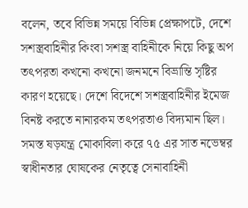বলেন, তবে বিভিন্ন সময়ে বিভিন্ন প্রেক্ষাপটে, দেশে সশস্ত্রবাহিনীর কিংবা সশস্ত্র বাহিনীকে নিয়ে কিছু অপ তৎপরতা কখনো কখনো জনমনে বিভ্রান্তি সৃষ্টির কারণ হয়েছে। দেশে বিদেশে সশস্ত্রবাহিনীর ইমেজ বিনষ্ট করতে নানারকম তৎপরতাও বিদ্যমান ছিল। সমস্ত ষড়যন্ত্র মোকাবিলা করে ৭৫ এর সাত নভেম্বর স্বাধীনতার ঘোষকের নেতৃত্বে সেনাবাহিনী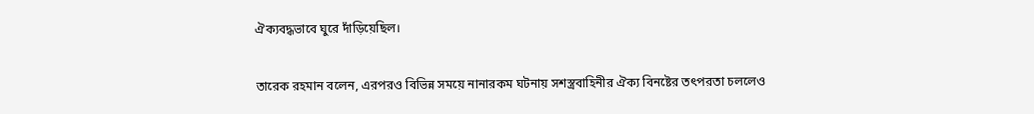ঐক্যবদ্ধভাবে ঘুরে দাঁড়িয়েছিল।

তারেক রহমান বলেন, এরপরও বিভিন্ন সময়ে নানারকম ঘটনায় সশস্ত্রবাহিনীর ঐক্য বিনষ্টের তৎপরতা চললেও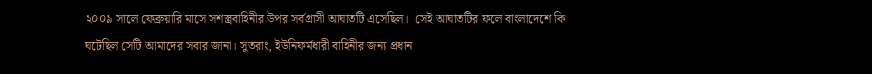২০০৯ সালে ফেব্রুয়ারি মাসে সশস্ত্রবাহিনীর উপর সর্বগ্রাসী আঘাতটি এসেছিল।  সেই আঘাতটির ফলে বাংলাদেশে কি ঘটেছিল সেটি আমাদের সবার জানা। সুতরাং, ইউনিফর্মধারী বাহিনীর জন্য প্রধান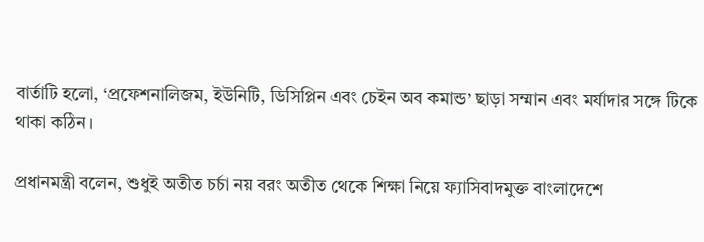বার্তাটি হলো, ‘প্রফেশনালিজম, ইউনিটি, ডিসিপ্লিন এবং চেইন অব কমান্ড’ ছাড়া সম্মান এবং মর্যাদার সঙ্গে টিকে থাকা কঠিন।

প্রধানমন্ত্রী বলেন, শুধুই অতীত চর্চা নয় বরং অতীত থেকে শিক্ষা নিয়ে ফ্যাসিবাদমুক্ত বাংলাদেশে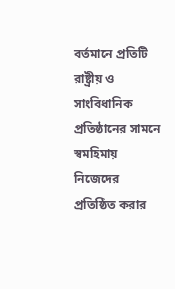বর্তমানে প্রতিটি রাষ্ট্রীয় ও সাংবিধানিক প্রতিষ্ঠানের সামনে স্বমহিমায় নিজেদের প্রতিষ্ঠিত করার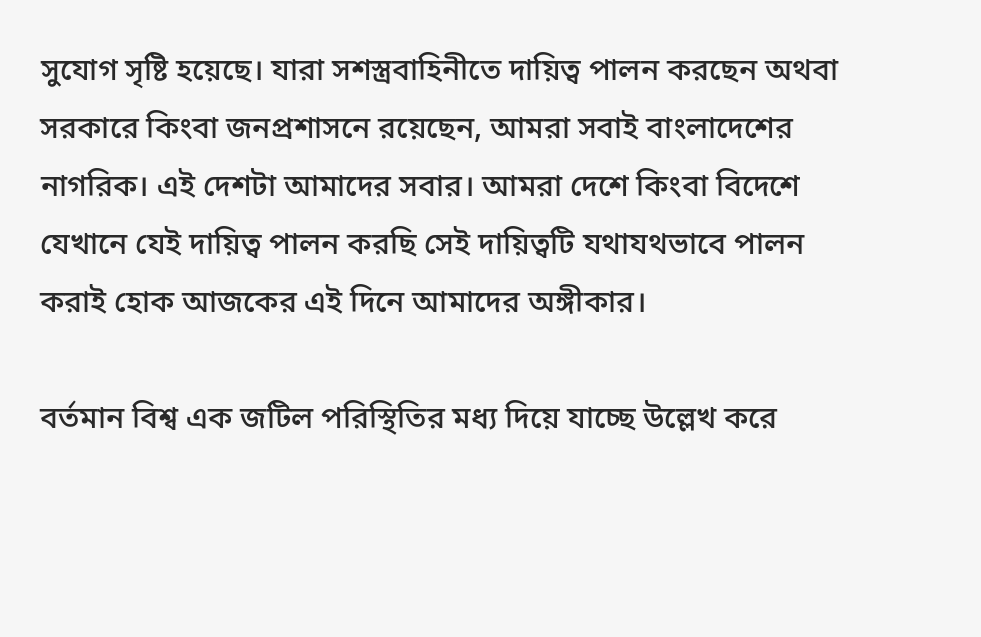সুযোগ সৃষ্টি হয়েছে। যারা সশস্ত্রবাহিনীতে দায়িত্ব পালন করছেন অথবা সরকারে কিংবা জনপ্রশাসনে রয়েছেন, আমরা সবাই বাংলাদেশের নাগরিক। এই দেশটা আমাদের সবার। আমরা দেশে কিংবা বিদেশে যেখানে যেই দায়িত্ব পালন করছি সেই দায়িত্বটি যথাযথভাবে পালন করাই হোক আজকের এই দিনে আমাদের অঙ্গীকার।

বর্তমান বিশ্ব এক জটিল পরিস্থিতির মধ্য দিয়ে যাচ্ছে উল্লেখ করে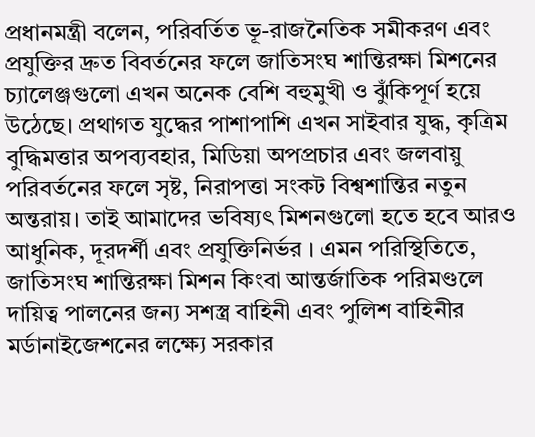প্রধানমন্ত্রী বলেন, পরিবর্তিত ভূ-রাজনৈতিক সমীকরণ এবং প্রযুক্তির দ্রুত বিবর্তনের ফলে জাতিসংঘ শান্তিরক্ষা মিশনের চ্যালেঞ্জগুলো এখন অনেক বেশি বহুমুখী ও ঝুঁকিপূর্ণ হয়ে উঠেছে। প্রথাগত যুদ্ধের পাশাপাশি এখন সাইবার যুদ্ধ, কৃত্রিম বুদ্ধিমত্তার অপব্যবহার, মিডিয়া অপপ্রচার এবং জলবায়ু পরিবর্তনের ফলে সৃষ্ট, নিরাপত্তা সংকট বিশ্বশান্তির নতুন অন্তরায়। তাই আমাদের ভবিষ্যৎ মিশনগুলো হতে হবে আরও আধুনিক, দূরদর্শী এবং প্রযুক্তিনির্ভর । এমন পরিস্থিতিতে, জাতিসংঘ শান্তিরক্ষা মিশন কিংবা আন্তর্জাতিক পরিমণ্ডলে দায়িত্ব পালনের জন্য সশস্ত্র বাহিনী এবং পুলিশ বাহিনীর মর্ডানাইজেশনের লক্ষ্যে সরকার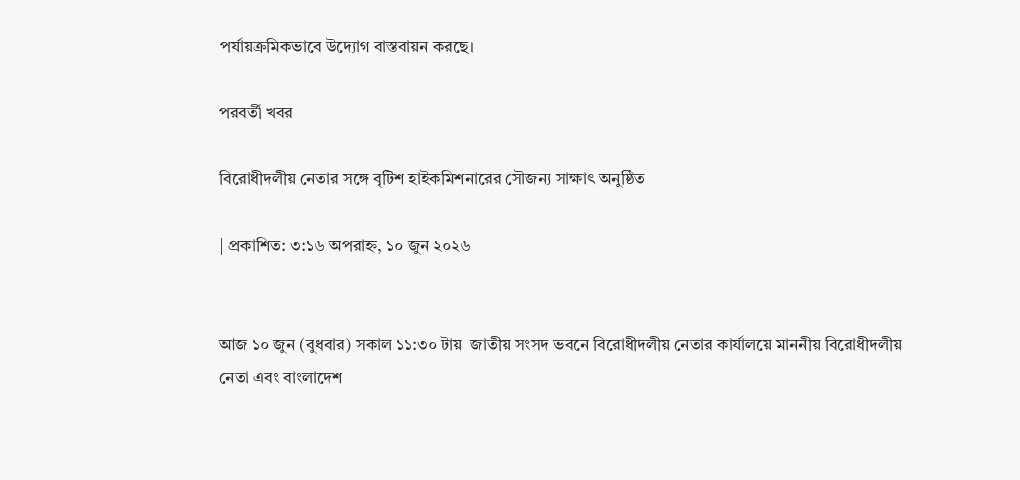পর্যায়ক্রমিকভাবে উদ্যোগ বাস্তবায়ন করছে।

পরবর্তী খবর

বিরোধীদলীয় নেতার সঙ্গে বৃটিশ হাইকমিশনারের সৌজন্য সাক্ষাৎ অনুষ্ঠিত

| প্রকাশিত: ৩:১৬ অপরাহ্ন, ১০ জুন ২০২৬


আজ ১০ জুন (বুধবার) সকাল ১১:৩০ টায়  জাতীয় সংসদ ভবনে বিরোধীদলীয় নেতার কার্যালয়ে মাননীয় বিরোধীদলীয় নেতা এবং বাংলাদেশ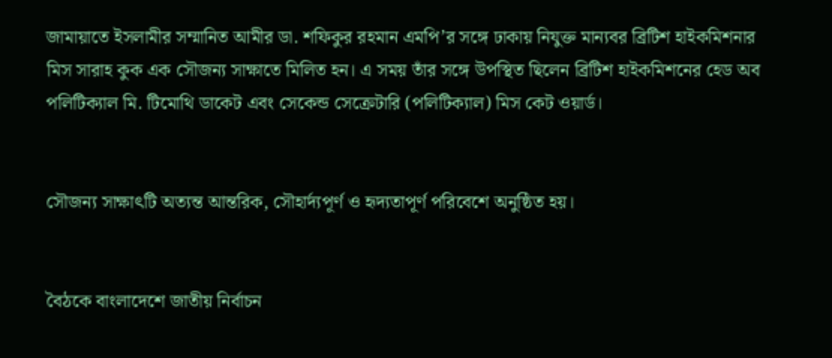জামায়াতে ইসলামীর সম্মানিত আমীর ডা. শফিকুর রহমান এমপি’র সঙ্গে ঢাকায় নিযুক্ত মান্যবর ব্রিটিশ হাইকমিশনার মিস সারাহ কুক এক সৌজন্য সাক্ষাতে মিলিত হন। এ সময় তাঁর সঙ্গে উপস্থিত ছিলেন ব্রিটিশ হাইকমিশনের হেড অব পলিটিক্যাল মি. টিমোথি ডাকেট এবং সেকেন্ড সেক্রেটারি (পলিটিক্যাল) মিস কেট ওয়ার্ড।


সৌজন্য সাক্ষাৎটি অত্যন্ত আন্তরিক, সৌহার্দ্যপূর্ণ ও হৃদ্যতাপূর্ণ পরিবেশে অনুষ্ঠিত হয়।


বৈঠকে বাংলাদেশে জাতীয় নির্বাচন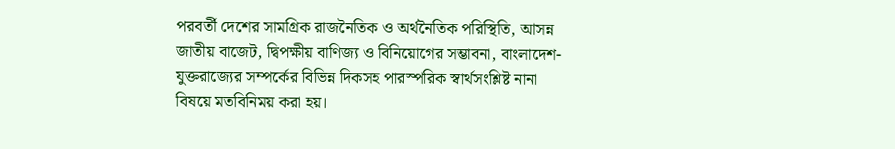পরবর্তী দেশের সামগ্রিক রাজনৈতিক ও অর্থনৈতিক পরিস্থিতি, আসন্ন জাতীয় বাজেট, দ্বিপক্ষীয় বাণিজ্য ও বিনিয়োগের সম্ভাবনা, বাংলাদেশ-যুক্তরাজ্যের সম্পর্কের বিভিন্ন দিকসহ পারস্পরিক স্বার্থসংশ্লিষ্ট নানা বিষয়ে মতবিনিময় করা হয়।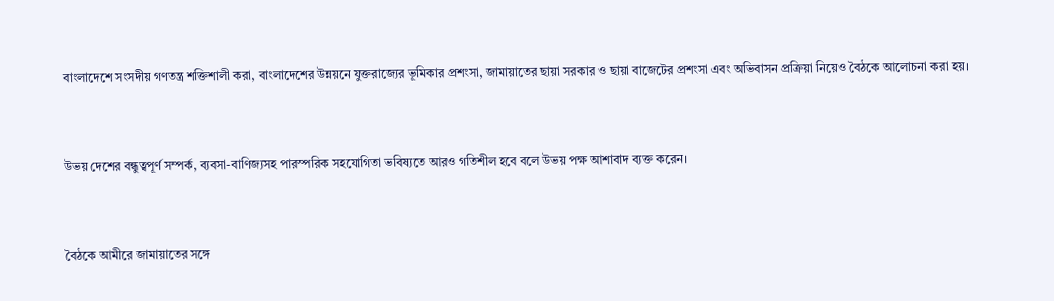বাংলাদেশে সংসদীয় গণতন্ত্র শক্তিশালী করা, বাংলাদেশের উন্নয়নে যুক্তরাজ্যের ভূমিকার প্রশংসা, জামায়াতের ছায়া সরকার ও ছায়া বাজেটের প্রশংসা এবং অভিবাসন প্রক্রিয়া নিয়েও বৈঠকে আলোচনা করা হয়।


উভয় দেশের বন্ধুত্বপূর্ণ সম্পর্ক, ব্যবসা-বাণিজ্যসহ পারস্পরিক সহযোগিতা ভবিষ্যতে আরও গতিশীল হবে বলে উভয় পক্ষ আশাবাদ ব্যক্ত করেন।


বৈঠকে আমীরে জামায়াতের সঙ্গে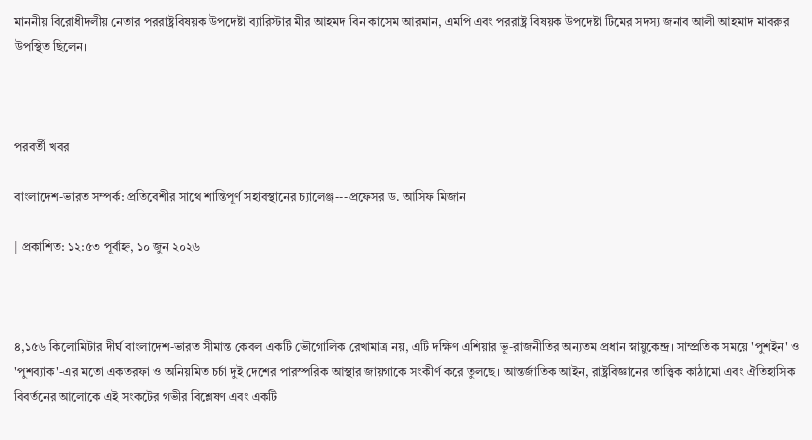মাননীয় বিরোধীদলীয় নেতার পররাষ্ট্রবিষয়ক উপদেষ্টা ব্যারিস্টার মীর আহমদ বিন কাসেম আরমান, এমপি এবং পররাষ্ট্র বিষয়ক উপদেষ্টা টিমের সদস্য জনাব আলী আহমাদ মাবরুর উপস্থিত ছিলেন।



পরবর্তী খবর

বাংলাদেশ-ভারত সম্পর্ক: প্রতিবেশীর সাথে শান্তিপূর্ণ সহাবস্থানের চ্যালেঞ্জ---প্রফেসর ড. আসিফ মিজান

| প্রকাশিত: ১২:৫৩ পূর্বাহ্ন, ১০ জুন ২০২৬



৪,১৫৬ কিলোমিটার দীর্ঘ বাংলাদেশ-ভারত সীমান্ত কেবল একটি ভৌগোলিক রেখামাত্র নয়, এটি দক্ষিণ এশিয়ার ভূ-রাজনীতির অন্যতম প্রধান স্নায়ুকেন্দ্র। সাম্প্রতিক সময়ে 'পুশইন' ও 'পুশব্যাক'-এর মতো একতরফা ও অনিয়মিত চর্চা দুই দেশের পারস্পরিক আস্থার জায়গাকে সংকীর্ণ করে তুলছে। আন্তর্জাতিক আইন, রাষ্ট্রবিজ্ঞানের তাত্ত্বিক কাঠামো এবং ঐতিহাসিক বিবর্তনের আলোকে এই সংকটের গভীর বিশ্লেষণ এবং একটি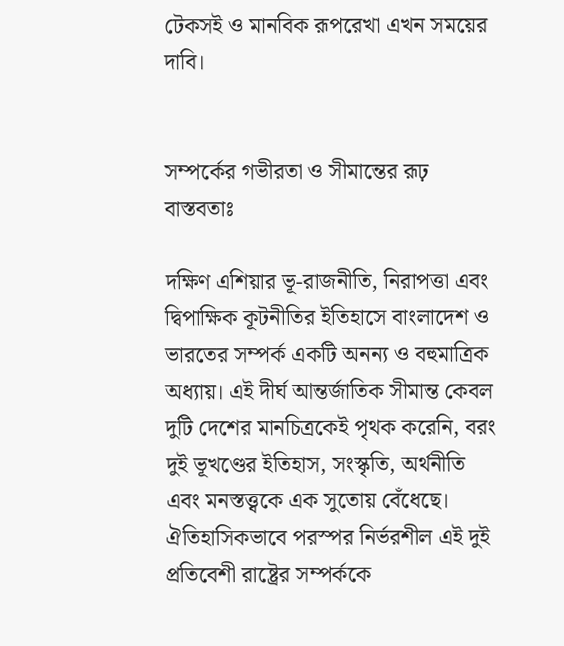টেকসই ও মানবিক রূপরেখা এখন সময়ের দাবি।


সম্পর্কের গভীরতা ও সীমান্তের রূঢ় বাস্তবতাঃ

দক্ষিণ এশিয়ার ভূ-রাজনীতি, নিরাপত্তা এবং দ্বিপাক্ষিক কূটনীতির ইতিহাসে বাংলাদেশ ও ভারতের সম্পর্ক একটি অনন্য ও বহুমাত্রিক অধ্যায়। এই দীর্ঘ আন্তর্জাতিক সীমান্ত কেবল দুটি দেশের মানচিত্রকেই পৃথক করেনি, বরং দুই ভূখণ্ডের ইতিহাস, সংস্কৃতি, অর্থনীতি এবং মনস্তত্ত্বকে এক সুতোয় বেঁধেছে। ঐতিহাসিকভাবে পরস্পর নির্ভরশীল এই দুই প্রতিবেশী রাষ্ট্রের সম্পর্ককে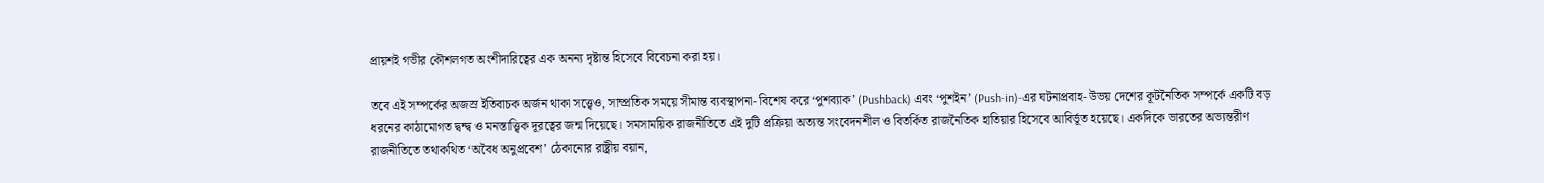প্রায়শই গভীর কৌশলগত অংশীদারিত্বের এক অনন্য দৃষ্টান্ত হিসেবে বিবেচনা করা হয়।

তবে এই সম্পর্কের অজস্র ইতিবাচক অর্জন থাকা সত্ত্বেও, সাম্প্রতিক সময়ে সীমান্ত ব্যবস্থাপনা- বিশেষ করে ‘পুশব্যাক’ (Pushback) এবং ‘পুশইন’ (Push-in)-এর ঘটনাপ্রবাহ- উভয় দেশের কূটনৈতিক সম্পর্কে একটি বড় ধরনের কাঠামোগত দ্বন্দ্ব ও মনস্তাত্ত্বিক দূরত্বের জন্ম দিয়েছে। সমসাময়িক রাজনীতিতে এই দুটি প্রক্রিয়া অত্যন্ত সংবেদনশীল ও বিতর্কিত রাজনৈতিক হাতিয়ার হিসেবে আবির্ভূত হয়েছে। একদিকে ভারতের অভ্যন্তরীণ রাজনীতিতে তথাকথিত ‘অবৈধ অনুপ্রবেশ’ ঠেকানোর রাষ্ট্রীয় বয়ান,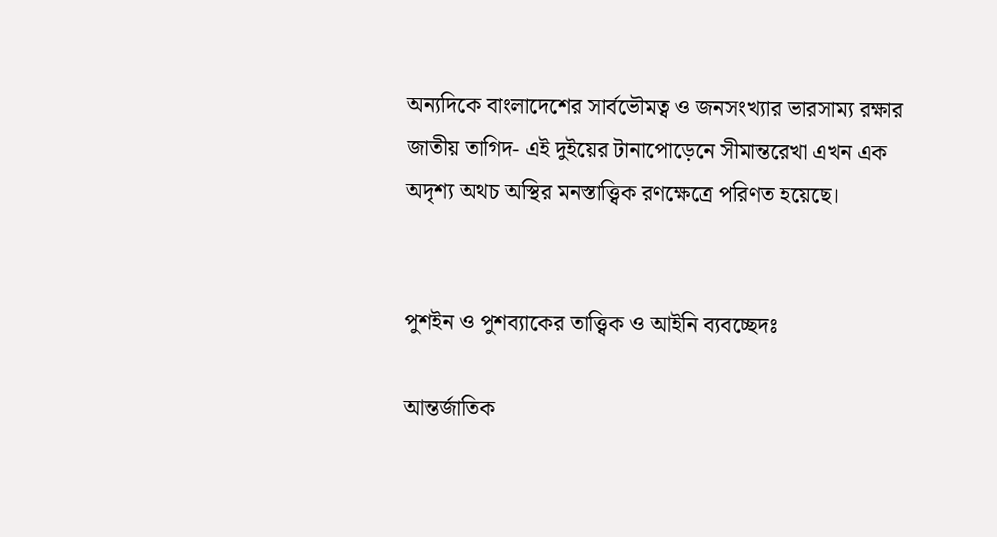অন্যদিকে বাংলাদেশের সার্বভৌমত্ব ও জনসংখ্যার ভারসাম্য রক্ষার জাতীয় তাগিদ- এই দুইয়ের টানাপোড়েনে সীমান্তরেখা এখন এক অদৃশ্য অথচ অস্থির মনস্তাত্ত্বিক রণক্ষেত্রে পরিণত হয়েছে।


পুশইন ও পুশব্যাকের তাত্ত্বিক ও আইনি ব্যবচ্ছেদঃ

আন্তর্জাতিক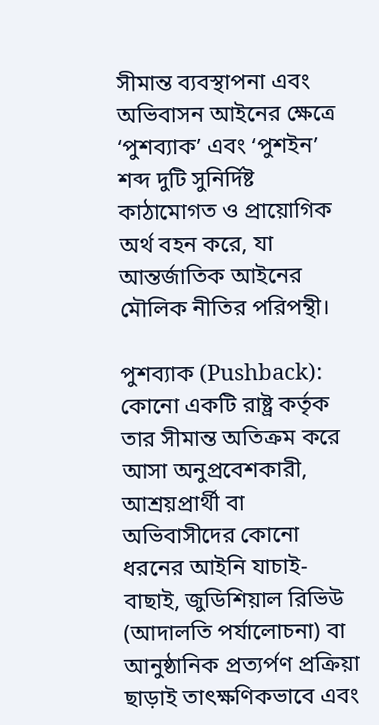সীমান্ত ব্যবস্থাপনা এবং অভিবাসন আইনের ক্ষেত্রে ‘পুশব্যাক’ এবং ‘পুশইন’ শব্দ দুটি সুনির্দিষ্ট কাঠামোগত ও প্রায়োগিক অর্থ বহন করে, যা আন্তর্জাতিক আইনের মৌলিক নীতির পরিপন্থী।

পুশব্যাক (Pushback): কোনো একটি রাষ্ট্র কর্তৃক তার সীমান্ত অতিক্রম করে আসা অনুপ্রবেশকারী, আশ্রয়প্রার্থী বা অভিবাসীদের কোনো ধরনের আইনি যাচাই-বাছাই, জুডিশিয়াল রিভিউ (আদালতি পর্যালোচনা) বা আনুষ্ঠানিক প্রত্যর্পণ প্রক্রিয়া ছাড়াই তাৎক্ষণিকভাবে এবং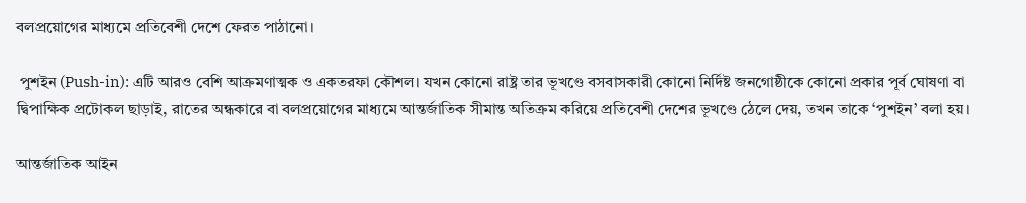বলপ্রয়োগের মাধ্যমে প্রতিবেশী দেশে ফেরত পাঠানো।

 পুশইন (Push-in): এটি আরও বেশি আক্রমণাত্মক ও একতরফা কৌশল। যখন কোনো রাষ্ট্র তার ভূখণ্ডে বসবাসকারী কোনো নির্দিষ্ট জনগোষ্ঠীকে কোনো প্রকার পূর্ব ঘোষণা বা দ্বিপাক্ষিক প্রটোকল ছাড়াই, রাতের অন্ধকারে বা বলপ্রয়োগের মাধ্যমে আন্তর্জাতিক সীমান্ত অতিক্রম করিয়ে প্রতিবেশী দেশের ভূখণ্ডে ঠেলে দেয়, তখন তাকে ‘পুশইন’ বলা হয়।

আন্তর্জাতিক আইন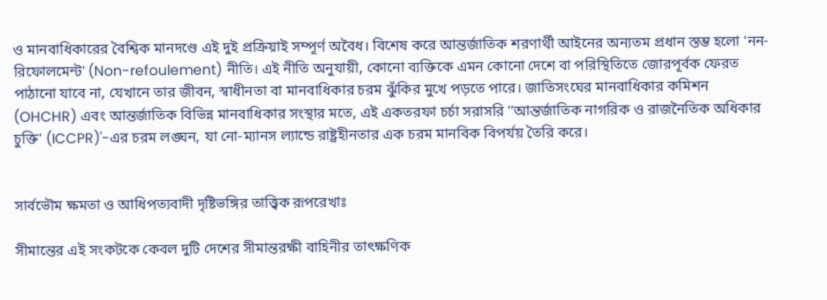ও মানবাধিকারের বৈশ্বিক মানদণ্ডে এই দুই প্রক্রিয়াই সম্পূর্ণ অবৈধ। বিশেষ করে আন্তর্জাতিক শরণার্থী আইনের অন্যতম প্রধান স্তম্ভ হলো 'নন-রিফোলমেন্ট' (Non-refoulement) নীতি। এই নীতি অনুযায়ী, কোনো ব্যক্তিকে এমন কোনো দেশে বা পরিস্থিতিতে জোরপূর্বক ফেরত পাঠানো যাবে না, যেখানে তার জীবন, স্বাধীনতা বা মানবাধিকার চরম ঝুঁকির মুখে পড়তে পারে। জাতিসংঘের মানবাধিকার কমিশন (OHCHR) এবং আন্তর্জাতিক বিভিন্ন মানবাধিকার সংস্থার মতে, এই একতরফা চর্চা সরাসরি ''আন্তর্জাতিক নাগরিক ও রাজনৈতিক অধিকার চুক্তি' (ICCPR)'-এর চরম লঙ্ঘন, যা নো-ম্যানস ল্যান্ডে রাষ্ট্রহীনতার এক চরম মানবিক বিপর্যয় তৈরি করে।


সার্বভৌম ক্ষমতা ও আধিপত্যবাদী দৃষ্টিভঙ্গির তাত্ত্বিক রূপরেখাঃ

সীমান্তের এই সংকটকে কেবল দুটি দেশের সীমান্তরক্ষী বাহিনীর তাৎক্ষণিক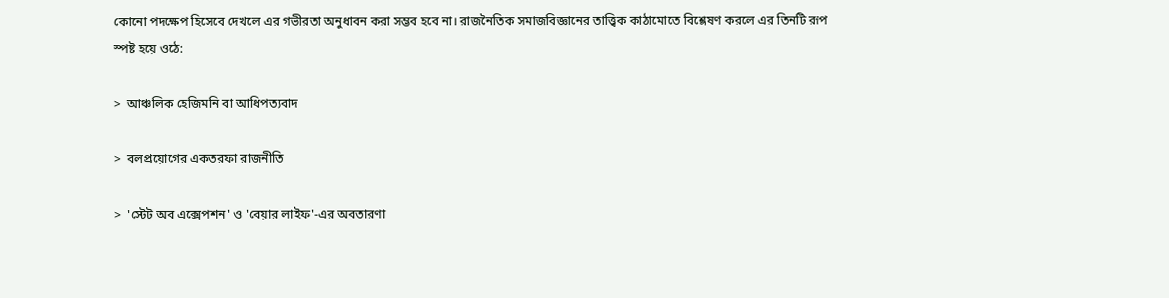কোনো পদক্ষেপ হিসেবে দেখলে এর গভীরতা অনুধাবন করা সম্ভব হবে না। রাজনৈতিক সমাজবিজ্ঞানের তাত্ত্বিক কাঠামোতে বিশ্লেষণ করলে এর তিনটি রূপ স্পষ্ট হয়ে ওঠে:

>  আঞ্চলিক হেজিমনি বা আধিপত্যবাদ

>  বলপ্রয়োগের একতরফা রাজনীতি

>  'স্টেট অব এক্সেপশন' ও 'বেয়ার লাইফ'-এর অবতারণা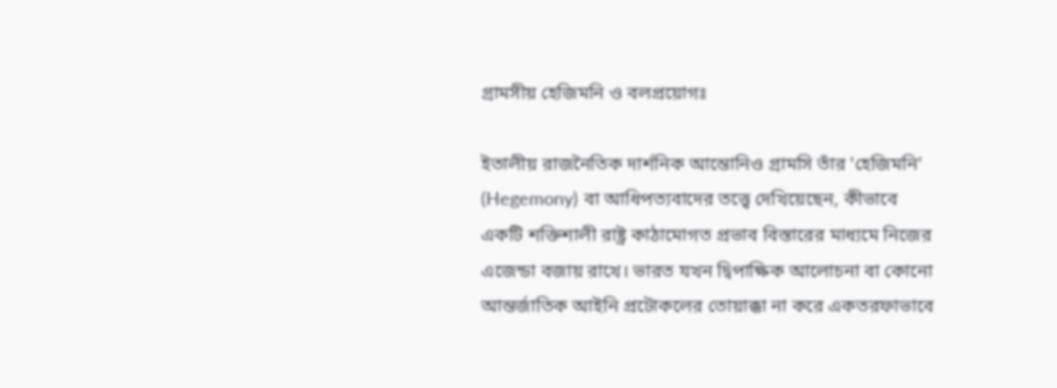গ্রামসীয় হেজিমনি ও বলপ্রয়োগঃ

ইতালীয় রাজনৈতিক দার্শনিক আন্তোনিও গ্রামসি তাঁর 'হেজিমনি' (Hegemony) বা আধিপত্যবাদের তত্ত্বে দেখিয়েছেন, কীভাবে একটি শক্তিশালী রাষ্ট্র কাঠামোগত প্রভাব বিস্তারের মাধ্যমে নিজের এজেন্ডা বজায় রাখে। ভারত যখন দ্বিপাক্ষিক আলোচনা বা কোনো আন্তর্জাতিক আইনি প্রটোকলের তোয়াক্কা না করে একতরফাভাবে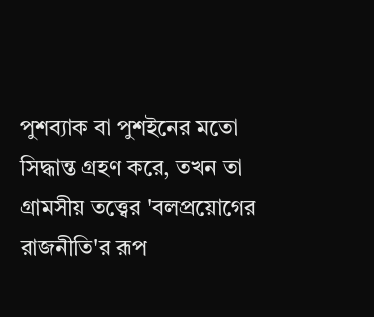পুশব্যাক বা পুশইনের মতো সিদ্ধান্ত গ্রহণ করে, তখন তা গ্রামসীয় তত্ত্বের 'বলপ্রয়োগের রাজনীতি'র রূপ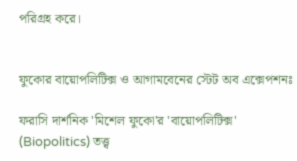পরিগ্রহ করে।


ফুকোর বায়োপলিটিক্স ও আগামবেনের স্টেট অব এক্সেপশনঃ

ফরাসি দার্শনিক 'মিশেল ফুকো'র 'বায়োপলিটিক্স' (Biopolitics) তত্ত্ব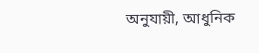অনুযায়ী, আধুনিক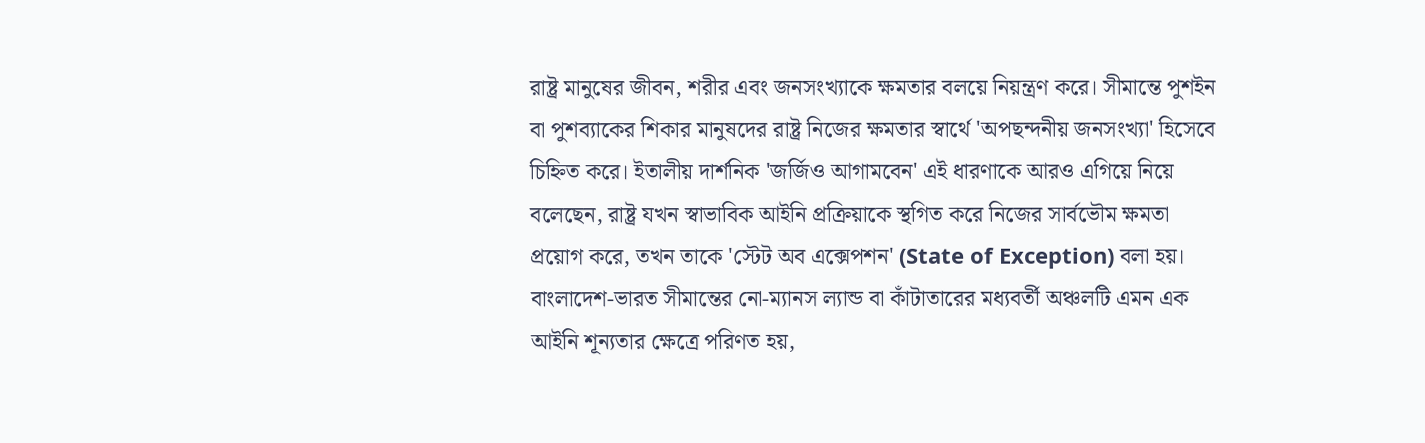রাষ্ট্র মানুষের জীবন, শরীর এবং জনসংখ্যাকে ক্ষমতার বলয়ে নিয়ন্ত্রণ করে। সীমান্তে পুশইন বা পুশব্যাকের শিকার মানুষদের রাষ্ট্র নিজের ক্ষমতার স্বার্থে 'অপছন্দনীয় জনসংখ্যা' হিসেবে চিহ্নিত করে। ইতালীয় দার্শনিক 'জর্জিও আগামবেন' এই ধারণাকে আরও এগিয়ে নিয়ে বলেছেন, রাষ্ট্র যখন স্বাভাবিক আইনি প্রক্রিয়াকে স্থগিত করে নিজের সার্বভৌম ক্ষমতা প্রয়োগ করে, তখন তাকে 'স্টেট অব এক্সেপশন' (State of Exception) বলা হয়। বাংলাদেশ-ভারত সীমান্তের নো-ম্যানস ল্যান্ড বা কাঁটাতারের মধ্যবর্তী অঞ্চলটি এমন এক আইনি শূন্যতার ক্ষেত্রে পরিণত হয়,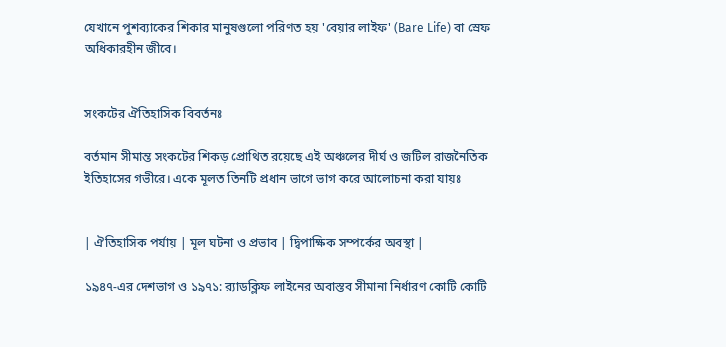যেখানে পুশব্যাকের শিকার মানুষগুলো পরিণত হয় 'বেয়ার লাইফ' (Bare Life) বা স্রেফ অধিকারহীন জীবে।


সংকটের ঐতিহাসিক বিবর্তনঃ

বর্তমান সীমান্ত সংকটের শিকড় প্রোথিত রয়েছে এই অঞ্চলের দীর্ঘ ও জটিল রাজনৈতিক ইতিহাসের গভীরে। একে মূলত তিনটি প্রধান ভাগে ভাগ করে আলোচনা করা যায়ঃ


| ঐতিহাসিক পর্যায় | মূল ঘটনা ও প্রভাব | দ্বিপাক্ষিক সম্পর্কের অবস্থা |

১৯৪৭-এর দেশভাগ ও ১৯৭১: র‍্যাডক্লিফ লাইনের অবাস্তব সীমানা নির্ধারণ কোটি কোটি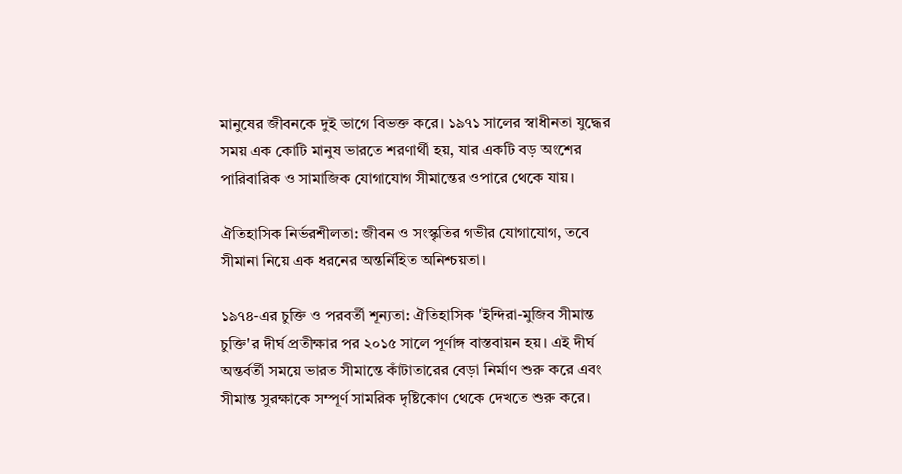মানুষের জীবনকে দুই ভাগে বিভক্ত করে। ১৯৭১ সালের স্বাধীনতা যুদ্ধের সময় এক কোটি মানুষ ভারতে শরণার্থী হয়, যার একটি বড় অংশের পারিবারিক ও সামাজিক যোগাযোগ সীমান্তের ওপারে থেকে যায়।

ঐতিহাসিক নির্ভরশীলতা: জীবন ও সংস্কৃতির গভীর যোগাযোগ, তবে সীমানা নিয়ে এক ধরনের অন্তর্নিহিত অনিশ্চয়তা।

১৯৭৪-এর চুক্তি ও পরবর্তী শূন্যতা: ঐতিহাসিক 'ইন্দিরা-মুজিব সীমান্ত চুক্তি'র দীর্ঘ প্রতীক্ষার পর ২০১৫ সালে পূর্ণাঙ্গ বাস্তবায়ন হয়। এই দীর্ঘ অন্তর্বর্তী সময়ে ভারত সীমান্তে কাঁটাতারের বেড়া নির্মাণ শুরু করে এবং সীমান্ত সুরক্ষাকে সম্পূর্ণ সামরিক দৃষ্টিকোণ থেকে দেখতে শুরু করে।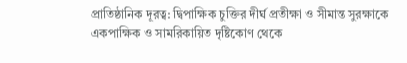প্রাতিষ্ঠানিক দূরত্ব: দ্বিপাক্ষিক চুক্তির দীর্ঘ প্রতীক্ষা ও সীমান্ত সুরক্ষাকে একপাক্ষিক ও সামরিকায়িত দৃষ্টিকোণ থেকে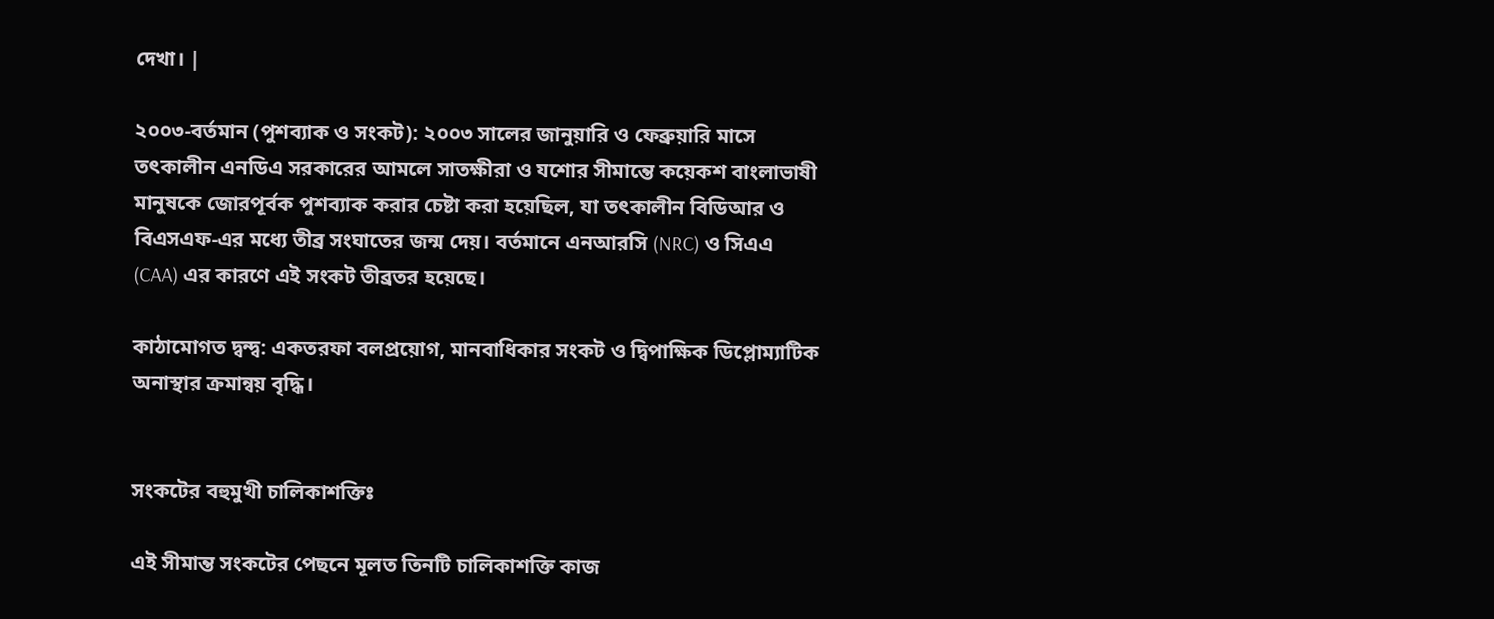দেখা। |

২০০৩-বর্তমান (পুশব্যাক ও সংকট): ২০০৩ সালের জানুয়ারি ও ফেব্রুয়ারি মাসে তৎকালীন এনডিএ সরকারের আমলে সাতক্ষীরা ও যশোর সীমান্তে কয়েকশ বাংলাভাষী মানুষকে জোরপূর্বক পুশব্যাক করার চেষ্টা করা হয়েছিল, যা তৎকালীন বিডিআর ও বিএসএফ-এর মধ্যে তীব্র সংঘাতের জন্ম দেয়। বর্তমানে এনআরসি (NRC) ও সিএএ (CAA) এর কারণে এই সংকট তীব্রতর হয়েছে।

কাঠামোগত দ্বন্দ্ব: একতরফা বলপ্রয়োগ, মানবাধিকার সংকট ও দ্বিপাক্ষিক ডিপ্লোম্যাটিক অনাস্থার ক্রমান্বয় বৃদ্ধি।


সংকটের বহুমুখী চালিকাশক্তিঃ

এই সীমান্ত সংকটের পেছনে মূলত তিনটি চালিকাশক্তি কাজ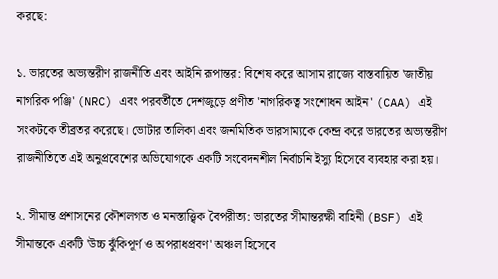করছে:

১. ভারতের অভ্যন্তরীণ রাজনীতি এবং আইনি রূপান্তর: বিশেষ করে আসাম রাজ্যে বাস্তবায়িত 'জাতীয় নাগরিক পঞ্জি' (NRC) এবং পরবর্তীতে দেশজুড়ে প্রণীত 'নাগরিকত্ব সংশোধন আইন' (CAA) এই সংকটকে তীব্রতর করেছে। ভোটার তালিকা এবং জনমিতিক ভারসাম্যকে কেন্দ্র করে ভারতের অভ্যন্তরীণ রাজনীতিতে এই অনুপ্রবেশের অভিযোগকে একটি সংবেদনশীল নির্বাচনি ইস্যু হিসেবে ব্যবহার করা হয়।

২. সীমান্ত প্রশাসনের কৌশলগত ও মনস্তাত্ত্বিক বৈপরীত্য: ভারতের সীমান্তরক্ষী বাহিনী (BSF) এই সীমান্তকে একটি 'উচ্চ ঝুঁকিপূর্ণ ও অপরাধপ্রবণ' অঞ্চল হিসেবে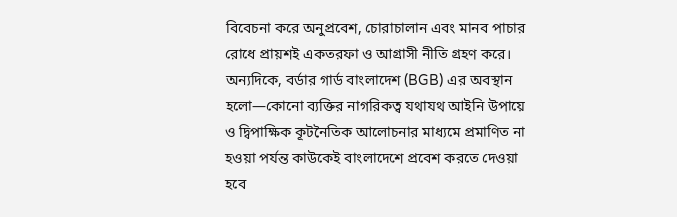বিবেচনা করে অনুপ্রবেশ, চোরাচালান এবং মানব পাচার রোধে প্রায়শই একতরফা ও আগ্রাসী নীতি গ্রহণ করে। অন্যদিকে, বর্ডার গার্ড বাংলাদেশ (BGB) এর অবস্থান হলো—কোনো ব্যক্তির নাগরিকত্ব যথাযথ আইনি উপায়ে ও দ্বিপাক্ষিক কূটনৈতিক আলোচনার মাধ্যমে প্রমাণিত না হওয়া পর্যন্ত কাউকেই বাংলাদেশে প্রবেশ করতে দেওয়া হবে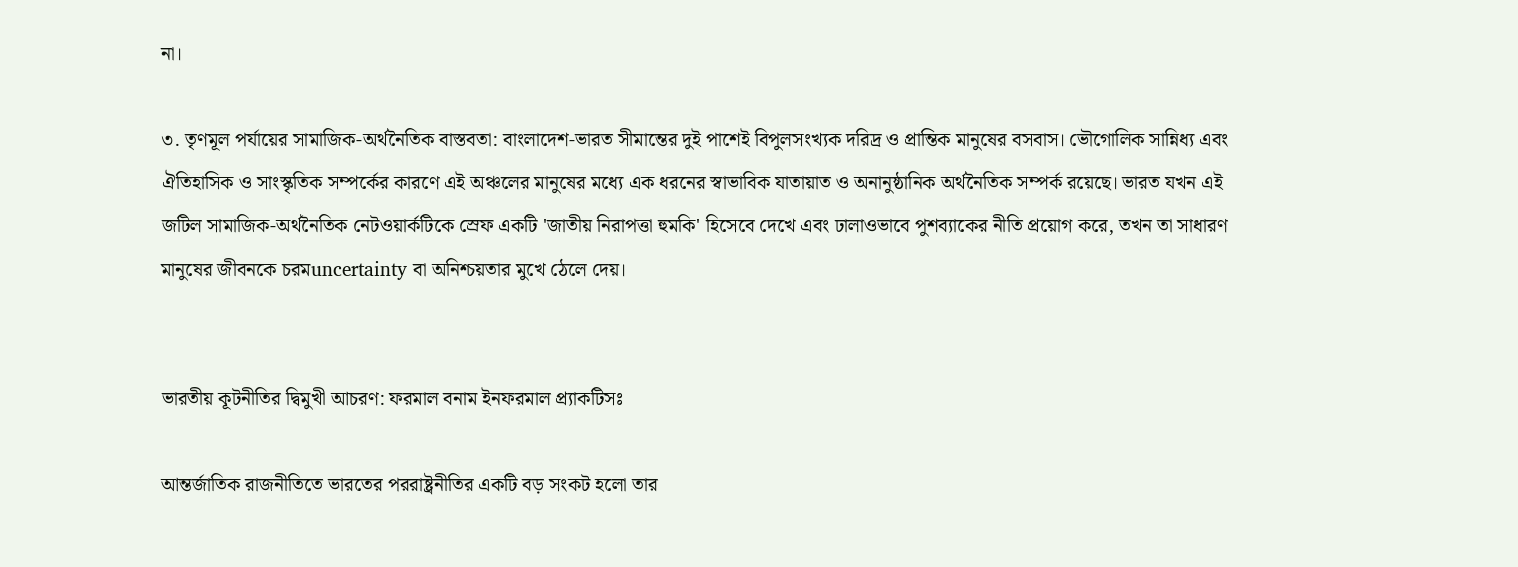না।

৩. তৃণমূল পর্যায়ের সামাজিক-অর্থনৈতিক বাস্তবতা: বাংলাদেশ-ভারত সীমান্তের দুই পাশেই বিপুলসংখ্যক দরিদ্র ও প্রান্তিক মানুষের বসবাস। ভৌগোলিক সান্নিধ্য এবং ঐতিহাসিক ও সাংস্কৃতিক সম্পর্কের কারণে এই অঞ্চলের মানুষের মধ্যে এক ধরনের স্বাভাবিক যাতায়াত ও অনানুষ্ঠানিক অর্থনৈতিক সম্পর্ক রয়েছে। ভারত যখন এই জটিল সামাজিক-অর্থনৈতিক নেটওয়ার্কটিকে স্রেফ একটি 'জাতীয় নিরাপত্তা হুমকি' হিসেবে দেখে এবং ঢালাওভাবে পুশব্যাকের নীতি প্রয়োগ করে, তখন তা সাধারণ মানুষের জীবনকে চরমuncertainty বা অনিশ্চয়তার মুখে ঠেলে দেয়।


ভারতীয় কূটনীতির দ্বিমুখী আচরণ: ফরমাল বনাম ইনফরমাল প্র্যাকটিসঃ

আন্তর্জাতিক রাজনীতিতে ভারতের পররাষ্ট্রনীতির একটি বড় সংকট হলো তার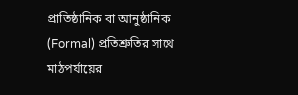প্রাতিষ্ঠানিক বা আনুষ্ঠানিক (Formal) প্রতিশ্রুতির সাথে মাঠপর্যায়ের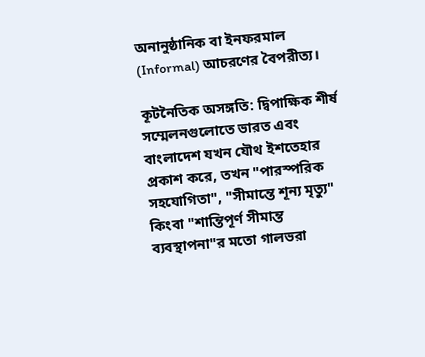অনানুষ্ঠানিক বা ইনফরমাল (Informal) আচরণের বৈপরীত্য।

কূটনৈতিক অসঙ্গতি: দ্বিপাক্ষিক শীর্ষ সম্মেলনগুলোতে ভারত এবং বাংলাদেশ যখন যৌথ ইশতেহার প্রকাশ করে, তখন "পারস্পরিক সহযোগিতা", "সীমান্তে শূন্য মৃত্যু" কিংবা "শান্তিপূর্ণ সীমান্ত ব্যবস্থাপনা"র মতো গালভরা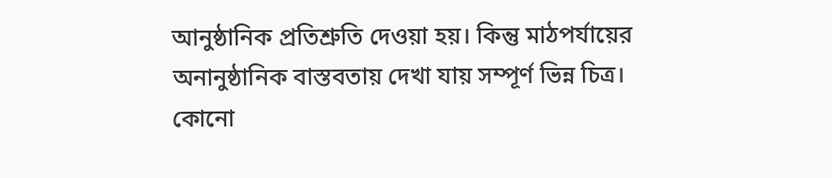আনুষ্ঠানিক প্রতিশ্রুতি দেওয়া হয়। কিন্তু মাঠপর্যায়ের অনানুষ্ঠানিক বাস্তবতায় দেখা যায় সম্পূর্ণ ভিন্ন চিত্র। কোনো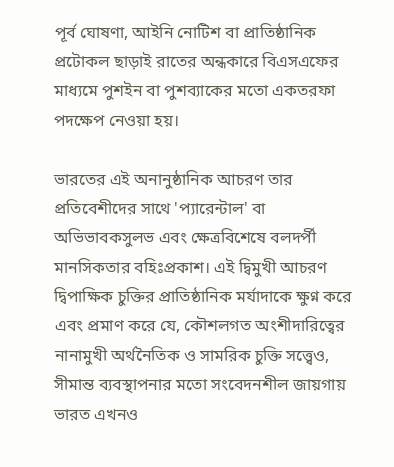পূর্ব ঘোষণা, আইনি নোটিশ বা প্রাতিষ্ঠানিক প্রটোকল ছাড়াই রাতের অন্ধকারে বিএসএফের মাধ্যমে পুশইন বা পুশব্যাকের মতো একতরফা পদক্ষেপ নেওয়া হয়।

ভারতের এই অনানুষ্ঠানিক আচরণ তার প্রতিবেশীদের সাথে 'প্যারেন্টাল' বা অভিভাবকসুলভ এবং ক্ষেত্রবিশেষে বলদর্পী মানসিকতার বহিঃপ্রকাশ। এই দ্বিমুখী আচরণ দ্বিপাক্ষিক চুক্তির প্রাতিষ্ঠানিক মর্যাদাকে ক্ষুণ্ন করে এবং প্রমাণ করে যে, কৌশলগত অংশীদারিত্বের নানামুখী অর্থনৈতিক ও সামরিক চুক্তি সত্ত্বেও, সীমান্ত ব্যবস্থাপনার মতো সংবেদনশীল জায়গায় ভারত এখনও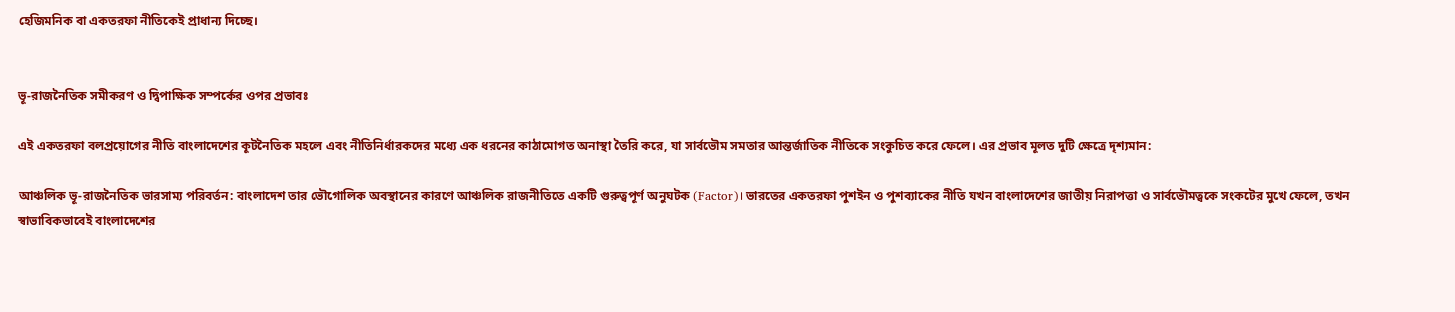হেজিমনিক বা একতরফা নীতিকেই প্রাধান্য দিচ্ছে।


ভূ-রাজনৈতিক সমীকরণ ও দ্বিপাক্ষিক সম্পর্কের ওপর প্রভাবঃ

এই একতরফা বলপ্রয়োগের নীতি বাংলাদেশের কূটনৈতিক মহলে এবং নীতিনির্ধারকদের মধ্যে এক ধরনের কাঠামোগত অনাস্থা তৈরি করে, যা সার্বভৌম সমতার আন্তর্জাতিক নীতিকে সংকুচিত করে ফেলে। এর প্রভাব মূলত দুটি ক্ষেত্রে দৃশ্যমান:

আঞ্চলিক ভূ-রাজনৈতিক ভারসাম্য পরিবর্তন: বাংলাদেশ তার ভৌগোলিক অবস্থানের কারণে আঞ্চলিক রাজনীতিতে একটি গুরুত্বপূর্ণ অনুঘটক (Factor)। ভারতের একতরফা পুশইন ও পুশব্যাকের নীতি যখন বাংলাদেশের জাতীয় নিরাপত্তা ও সার্বভৌমত্বকে সংকটের মুখে ফেলে, তখন স্বাভাবিকভাবেই বাংলাদেশের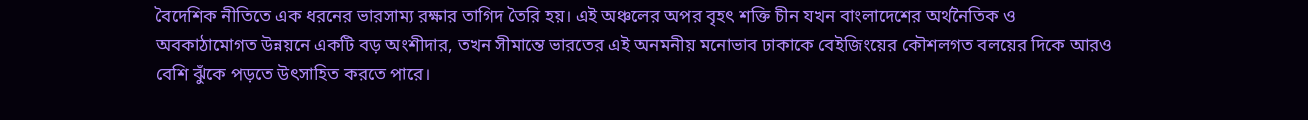বৈদেশিক নীতিতে এক ধরনের ভারসাম্য রক্ষার তাগিদ তৈরি হয়। এই অঞ্চলের অপর বৃহৎ শক্তি চীন যখন বাংলাদেশের অর্থনৈতিক ও অবকাঠামোগত উন্নয়নে একটি বড় অংশীদার, তখন সীমান্তে ভারতের এই অনমনীয় মনোভাব ঢাকাকে বেইজিংয়ের কৌশলগত বলয়ের দিকে আরও বেশি ঝুঁকে পড়তে উৎসাহিত করতে পারে।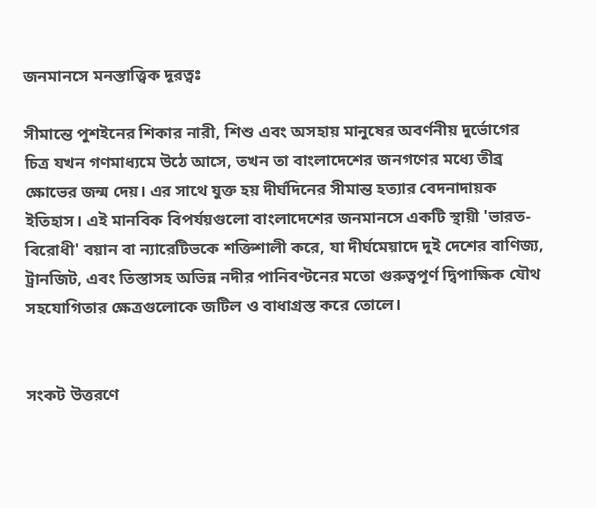জনমানসে মনস্তাত্ত্বিক দূরত্বঃ

সীমান্তে পুশইনের শিকার নারী, শিশু এবং অসহায় মানুষের অবর্ণনীয় দুর্ভোগের চিত্র যখন গণমাধ্যমে উঠে আসে, তখন তা বাংলাদেশের জনগণের মধ্যে তীব্র ক্ষোভের জন্ম দেয়। এর সাথে যুক্ত হয় দীর্ঘদিনের সীমান্ত হত্যার বেদনাদায়ক ইতিহাস। এই মানবিক বিপর্যয়গুলো বাংলাদেশের জনমানসে একটি স্থায়ী 'ভারত-বিরোধী' বয়ান বা ন্যারেটিভকে শক্তিশালী করে, যা দীর্ঘমেয়াদে দুই দেশের বাণিজ্য, ট্রানজিট, এবং তিস্তাসহ অভিন্ন নদীর পানিবণ্টনের মতো গুরুত্বপূর্ণ দ্বিপাক্ষিক যৌথ সহযোগিতার ক্ষেত্রগুলোকে জটিল ও বাধাগ্রস্ত করে তোলে।


সংকট উত্তরণে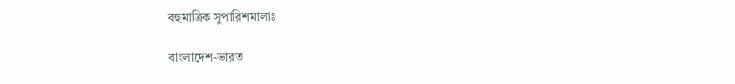বহুমাত্রিক সুপারিশমালাঃ

বাংলাদেশ-ভারত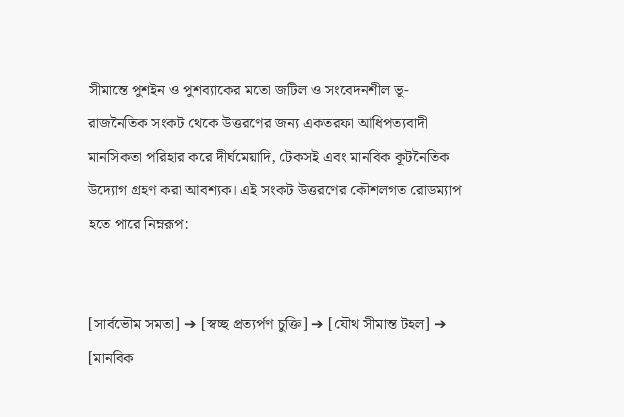সীমান্তে পুশইন ও পুশব্যাকের মতো জটিল ও সংবেদনশীল ভূ-রাজনৈতিক সংকট থেকে উত্তরণের জন্য একতরফা আধিপত্যবাদী মানসিকতা পরিহার করে দীর্ঘমেয়াদি, টেকসই এবং মানবিক কূটনৈতিক উদ্যোগ গ্রহণ করা আবশ্যক। এই সংকট উত্তরণের কৌশলগত রোডম্যাপ হতে পারে নিম্নরূপ:


[সার্বভৌম সমতা] ➔ [স্বচ্ছ প্রত্যর্পণ চুক্তি] ➔ [যৌথ সীমান্ত টহল] ➔ [মানবিক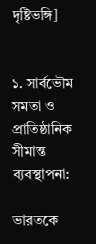দৃষ্টিভঙ্গি]


১. সার্বভৌম সমতা ও প্রাতিষ্ঠানিক সীমান্ত ব্যবস্থাপনা:

ভারতকে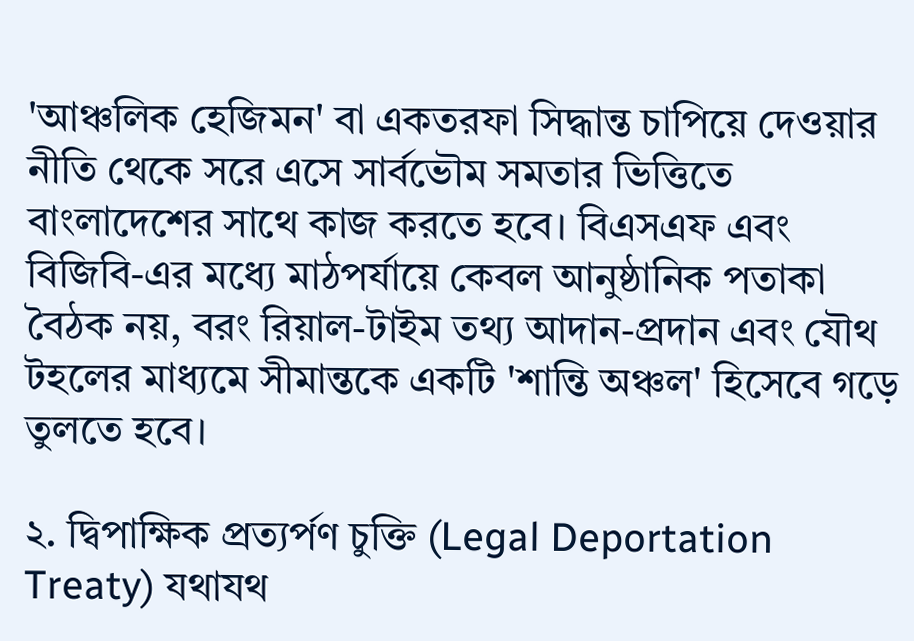'আঞ্চলিক হেজিমন' বা একতরফা সিদ্ধান্ত চাপিয়ে দেওয়ার নীতি থেকে সরে এসে সার্বভৌম সমতার ভিত্তিতে বাংলাদেশের সাথে কাজ করতে হবে। বিএসএফ এবং বিজিবি-এর মধ্যে মাঠপর্যায়ে কেবল আনুষ্ঠানিক পতাকা বৈঠক নয়, বরং রিয়াল-টাইম তথ্য আদান-প্রদান এবং যৌথ টহলের মাধ্যমে সীমান্তকে একটি 'শান্তি অঞ্চল' হিসেবে গড়ে তুলতে হবে।

২. দ্বিপাক্ষিক প্রত্যর্পণ চুক্তি (Legal Deportation Treaty) যথাযথ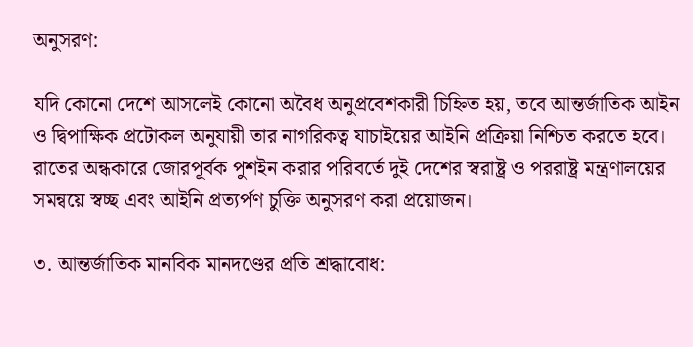অনুসরণ:

যদি কোনো দেশে আসলেই কোনো অবৈধ অনুপ্রবেশকারী চিহ্নিত হয়, তবে আন্তর্জাতিক আইন ও দ্বিপাক্ষিক প্রটোকল অনুযায়ী তার নাগরিকত্ব যাচাইয়ের আইনি প্রক্রিয়া নিশ্চিত করতে হবে। রাতের অন্ধকারে জোরপূর্বক পুশইন করার পরিবর্তে দুই দেশের স্বরাষ্ট্র ও পররাষ্ট্র মন্ত্রণালয়ের সমন্বয়ে স্বচ্ছ এবং আইনি প্রত্যর্পণ চুক্তি অনুসরণ করা প্রয়োজন।

৩. আন্তর্জাতিক মানবিক মানদণ্ডের প্রতি শ্রদ্ধাবোধ: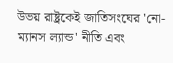উভয় রাষ্ট্রকেই জাতিসংঘের 'নো-ম্যানস ল্যান্ড' নীতি এবং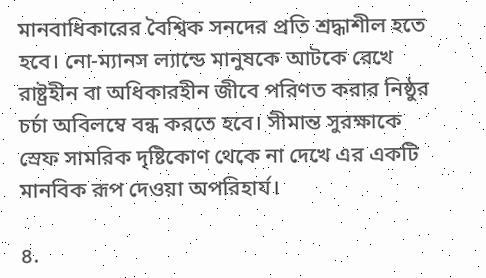মানবাধিকারের বৈশ্বিক সনদের প্রতি শ্রদ্ধাশীল হতে হবে। নো-ম্যানস ল্যান্ডে মানুষকে আটকে রেখে রাষ্ট্রহীন বা অধিকারহীন জীবে পরিণত করার নিষ্ঠুর চর্চা অবিলম্বে বন্ধ করতে হবে। সীমান্ত সুরক্ষাকে স্রেফ সামরিক দৃষ্টিকোণ থেকে না দেখে এর একটি মানবিক রূপ দেওয়া অপরিহার্য।

৪.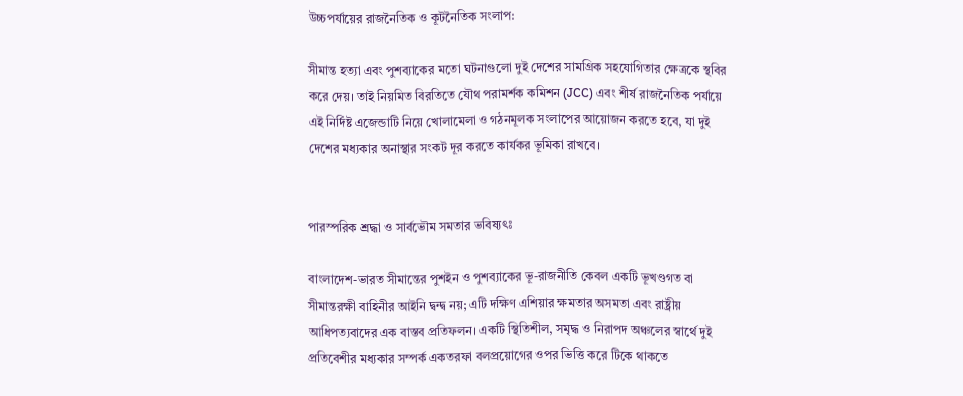উচ্চপর্যায়ের রাজনৈতিক ও কূটনৈতিক সংলাপ:

সীমান্ত হত্যা এবং পুশব্যাকের মতো ঘটনাগুলো দুই দেশের সামগ্রিক সহযোগিতার ক্ষেত্রকে স্থবির করে দেয়। তাই নিয়মিত বিরতিতে যৌথ পরামর্শক কমিশন (JCC) এবং শীর্ষ রাজনৈতিক পর্যায়ে এই নির্দিষ্ট এজেন্ডাটি নিয়ে খোলামেলা ও গঠনমূলক সংলাপের আয়োজন করতে হবে, যা দুই দেশের মধ্যকার অনাস্থার সংকট দূর করতে কার্যকর ভূমিকা রাখবে।


পারস্পরিক শ্রদ্ধা ও সার্বভৌম সমতার ভবিষ্যৎঃ

বাংলাদেশ-ভারত সীমান্তের পুশইন ও পুশব্যাকের ভূ-রাজনীতি কেবল একটি ভূখণ্ডগত বা সীমান্তরক্ষী বাহিনীর আইনি দ্বন্দ্ব নয়; এটি দক্ষিণ এশিয়ার ক্ষমতার অসমতা এবং রাষ্ট্রীয় আধিপত্যবাদের এক বাস্তব প্রতিফলন। একটি স্থিতিশীল, সমৃদ্ধ ও নিরাপদ অঞ্চলের স্বার্থে দুই প্রতিবেশীর মধ্যকার সম্পর্ক একতরফা বলপ্রয়োগের ওপর ভিত্তি করে টিকে থাকতে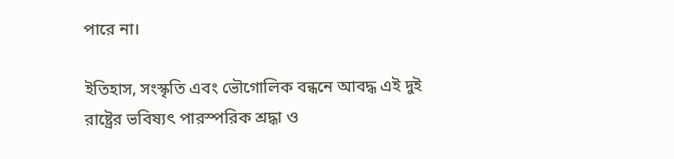পারে না।

ইতিহাস, সংস্কৃতি এবং ভৌগোলিক বন্ধনে আবদ্ধ এই দুই রাষ্ট্রের ভবিষ্যৎ পারস্পরিক শ্রদ্ধা ও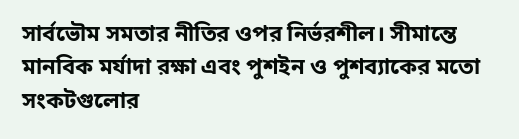সার্বভৌম সমতার নীতির ওপর নির্ভরশীল। সীমান্তে মানবিক মর্যাদা রক্ষা এবং পুশইন ও পুশব্যাকের মতো সংকটগুলোর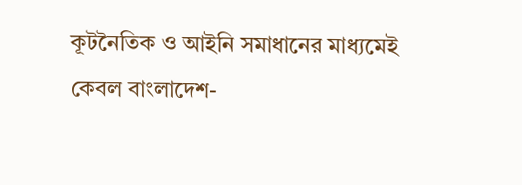কূটনৈতিক ও আইনি সমাধানের মাধ্যমেই কেবল বাংলাদেশ-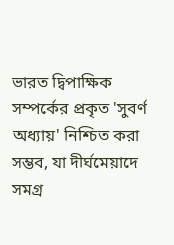ভারত দ্বিপাক্ষিক সম্পর্কের প্রকৃত 'সুবর্ণ অধ্যায়' নিশ্চিত করা সম্ভব, যা দীর্ঘমেয়াদে সমগ্র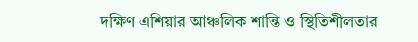দক্ষিণ এশিয়ার আঞ্চলিক শান্তি ও স্থিতিশীলতার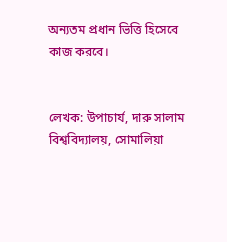অন্যতম প্রধান ভিত্তি হিসেবে কাজ করবে।


লেখক: উপাচার্য, দারু সালাম বিশ্ববিদ্যালয়, সোমালিয়া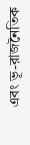এবং ভূ-রাজনৈতিক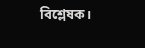বিশ্লেষক।